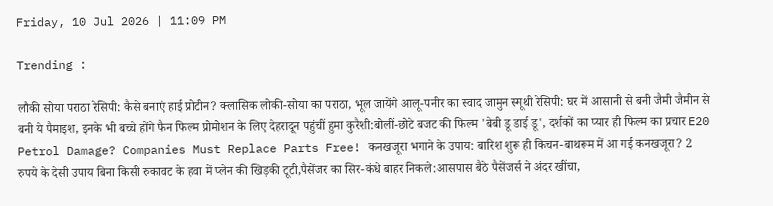Friday, 10 Jul 2026 | 11:09 PM

Trending :

लौकी सोया पराठा रेसिपी: कैसे बनाएं हाई प्रोटीन? क्लासिक लोकी-सोया का पराठा, भूल जायेंगे आलू-पनीर का स्वाद जामुन स्मूथी रेसिपी: घर में आसानी से बनी जैमी जैमीन से बनी ये पैमाइश, इनके भी बच्चे होंगे फैन फिल्म प्रोमोशन के लिए देहरादून पहुंचीं हुमा कुरैशी:बोलीं-छोटे बजट की फिल्म 'बेबी डू डाई डू', दर्शकों का प्यार ही फिल्म का प्रचार E20 Petrol Damage? Companies Must Replace Parts Free! कनखजूरा भगाने के उपाय: बारिश शुरू ही किचन-बाथरूम में आ गई कनखजूरा? 2 रुपये के देसी उपाय बिना किसी रुकावट के हवा में प्लेन की खिड़की टूटी,पैसेंजर का सिर-कंधे बाहर निकले:आसपास बैठे पैसेंजर्स ने अंदर खींचा,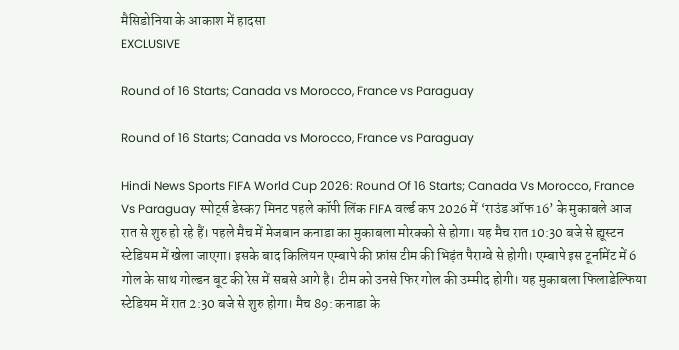मैसिडोनिया के आकाश में हादसा
EXCLUSIVE

Round of 16 Starts; Canada vs Morocco, France vs Paraguay

Round of 16 Starts; Canada vs Morocco, France vs Paraguay

Hindi News Sports FIFA World Cup 2026: Round Of 16 Starts; Canada Vs Morocco, France Vs Paraguay स्पोर्ट्स डेस्क7 मिनट पहले कॉपी लिंक FIFA वर्ल्ड कप 2026 में ‘राउंड ऑफ 16’ के मुकाबले आज रात से शुरु हो रहे हैं। पहले मैच में मेजबान कनाडा का मुकाबला मोरक्को से होगा। यह मैच रात 10:30 बजे से ह्यूस्टन स्टेडियम में खेला जाएगा। इसके बाद किलियन एम्बापे की फ्रांस टीम की भिड़ंत पैराग्वे से होगी। एम्बापे इस टूर्नामेंट में 6 गोल के साथ गोल्डन बूट की रेस में सबसे आगे है। टीम को उनसे फिर गोल की उम्मीद होगी। यह मुकाबला फिलाडेल्फिया स्टेडियम में रात 2:30 बजे से शुरु होगा। मैच 89: कनाडा के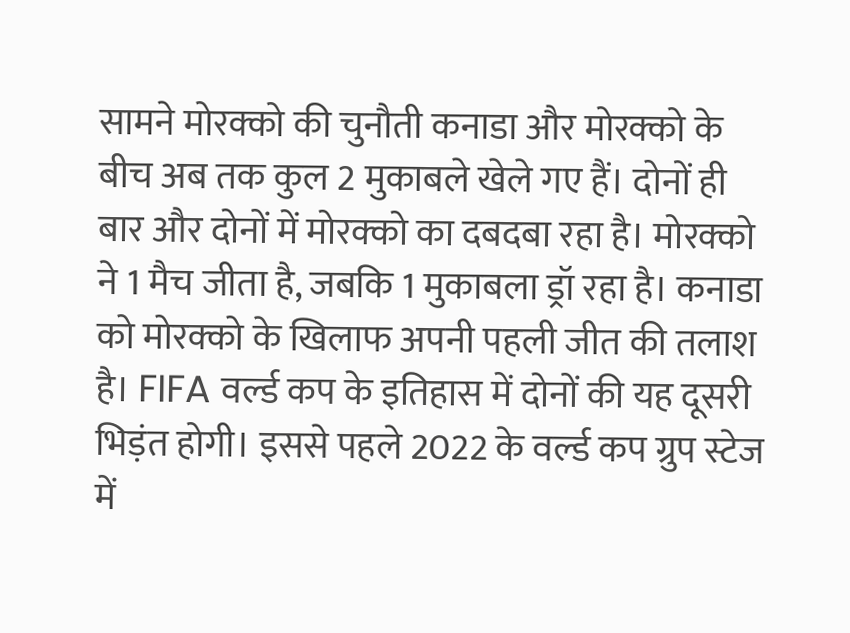सामने मोरक्को की चुनौती कनाडा और मोरक्को के बीच अब तक कुल 2 मुकाबले खेले गए हैं। दोनों ही बार और दोनों में मोरक्को का दबदबा रहा है। मोरक्को ने 1 मैच जीता है, जबकि 1 मुकाबला ड्रॉ रहा है। कनाडा को मोरक्को के खिलाफ अपनी पहली जीत की तलाश है। FIFA वर्ल्ड कप के इतिहास में दोनों की यह दूसरी भिड़ंत होगी। इससे पहले 2022 के वर्ल्ड कप ग्रुप स्टेज में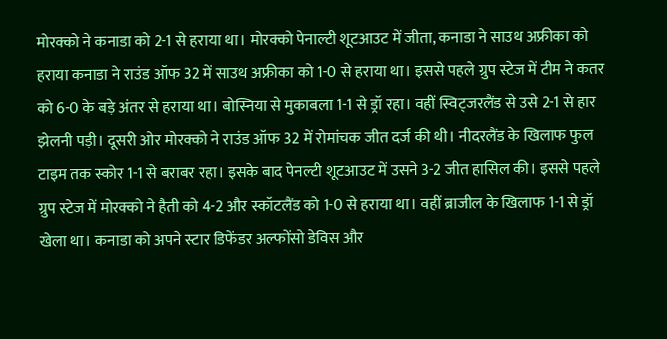मोरक्को ने कनाडा को 2-1 से हराया था। मोरक्को पेनाल्टी शूटआउट में जीता, कनाडा ने साउथ अफ्रीका को हराया कनाडा ने राउंड ऑफ 32 में साउथ अफ्रीका को 1-0 से हराया था। इससे पहले ग्रुप स्टेज में टीम ने कतर को 6-0 के बड़े अंतर से हराया था। बोस्निया से मुकाबला 1-1 से ड्रॉ रहा। वहीं स्विट्जरलैंड से उसे 2-1 से हार झेलनी पड़ी। दूसरी ओर मोरक्को ने राउंड ऑफ 32 में रोमांचक जीत दर्ज की थी। नीदरलैंड के खिलाफ फुल टाइम तक स्कोर 1-1 से बराबर रहा। इसके बाद पेनल्टी शूटआउट में उसने 3-2 जीत हासिल की। इससे पहले ग्रुप स्टेज में मोरक्को ने हैती को 4-2 और स्कॉटलैंड को 1-0 से हराया था। वहीं ब्राजील के खिलाफ 1-1 से ड्रॉ खेला था। कनाडा को अपने स्टार डिफेंडर अल्फोंसो डेविस और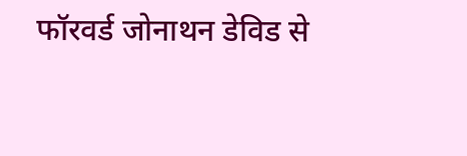फॉरवर्ड जोनाथन डेविड से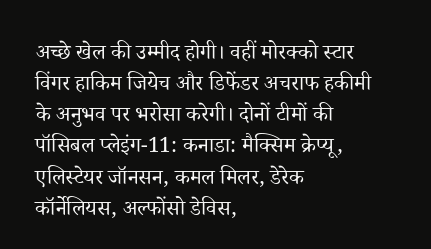अच्छे खेल की उम्मीद होगी। वहीं मोरक्को स्टार विंगर हाकिम जियेच और डिफेंडर अचराफ हकीमी के अनुभव पर भरोसा करेगी। दोनों टीमों की पॉसिबल प्लेइंग-11: कनाडा: मैक्सिम क्रेप्यू, एलिस्टेयर जॉनसन, कमल मिलर, डेरेक कॉर्नेलियस, अल्फोंसो डेविस,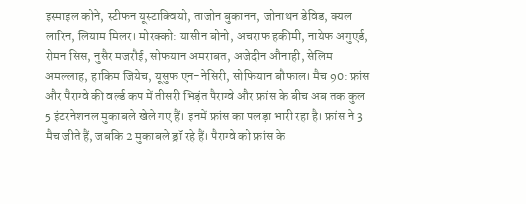इस्माइल कोने, स्टीफन यूस्टाक्वियो, ताजोन बुकानन, जोनाथन डेविड, क्यल लारिन, लियाम मिलर। मोरक्को: यासीन बोनो, अचराफ हकीमी, नायेफ अगुएर्ड, रोमन सिस, नुसैर मजरौई, सोफयान अमराबत, अजेदीन औनाही, सेलिम अमल्लाह, हाकिम जियेच, यूसुफ एन-नेसिरी, सोफियान बौफाल। मैच 90: फ्रांस और पैराग्वे की वर्ल्ड कप में तीसरी भिड़ंत पैराग्वे और फ्रांस के बीच अब तक कुल 5 इंटरनेशनल मुकाबले खेले गए हैं। इनमें फ्रांस का पलड़ा भारी रहा है। फ्रांस ने 3 मैच जीते हैं, जबकि 2 मुकाबले ड्रॉ रहे हैं। पैराग्वे को फ्रांस के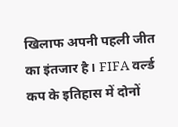खिलाफ अपनी पहली जीत का इंतजार है। FIFA वर्ल्ड कप के इतिहास में दोनों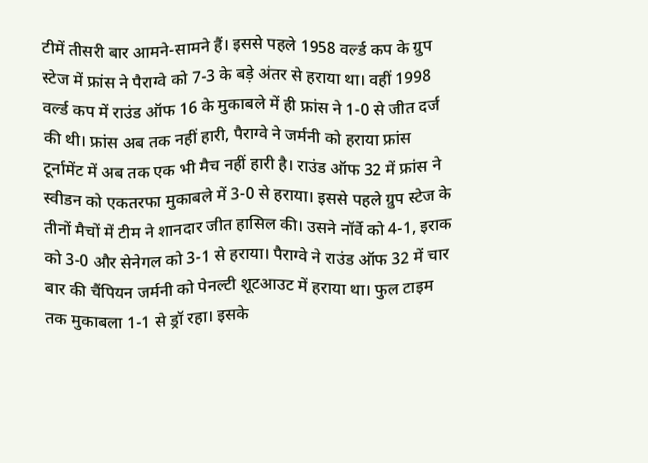टीमें तीसरी बार आमने-सामने हैं। इससे पहले 1958 वर्ल्ड कप के ग्रुप स्टेज में फ्रांस ने पैराग्वे को 7-3 के बड़े अंतर से हराया था। वहीं 1998 वर्ल्ड कप में राउंड ऑफ 16 के मुकाबले में ही फ्रांस ने 1-0 से जीत दर्ज की थी। फ्रांस अब तक नहीं हारी, पैराग्वे ने जर्मनी को हराया फ्रांस टूर्नामेंट में अब तक एक भी मैच नहीं हारी है। राउंड ऑफ 32 में फ्रांस ने स्वीडन को एकतरफा मुकाबले में 3-0 से हराया। इससे पहले ग्रुप स्टेज के तीनों मैचों में टीम ने शानदार जीत हासिल की। उसने नॉर्वे को 4-1, इराक को 3-0 और सेनेगल को 3-1 से हराया। पैराग्वे ने राउंड ऑफ 32 में चार बार की चैंपियन जर्मनी को पेनल्टी शूटआउट में हराया था। फुल टाइम तक मुकाबला 1-1 से ड्रॉ रहा। इसके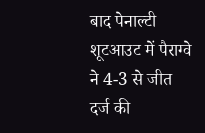बाद पेनाल्टी शूटआउट में पैराग्वे ने 4-3 से जीत दर्ज की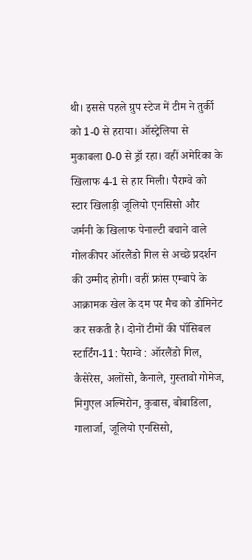थी। इससे पहले ग्रुप स्टेज में टीम ने तुर्की को 1-0 से हराया। ऑस्ट्रेलिया से मुकाबला 0-0 से ड्रॉ रहा। वहीं अमेरिका के खिलाफ 4-1 से हार मिली। पैराग्वे को स्टार खिलाड़ी जूलियो एनसिसो और जर्मनी के खिलाफ पेनाल्टी बचाने वाले गोलकीपर ऑरलैंडो गिल से अच्छे प्रदर्शन की उम्मीद होगी। वहीं फ्रांस एम्बापे के आक्रामक खेल के दम पर मैच को डोमिनेट कर सकती है। दोनों टीमों की पॉसिबल स्टार्टिंग-11: पैराग्वे : ऑरलैंडो गिल, कैसेरेस, अलोंसो, कैनाले, गुस्तावो गोमेज, मिगुएल अल्मिरोन, कुबास, बोबाडिला, गालार्जा, जूलियो एनसिसो,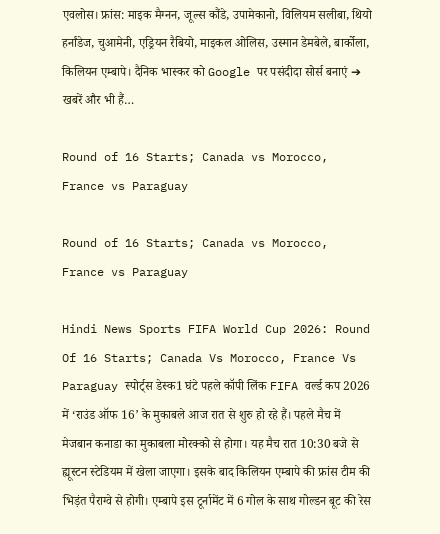एवलोस। फ्रांस: माइक मैग्नन, जूल्स कौंडे, उपामेकानो, विलियम सलीबा, थियो हर्नांडेज, चुआमेनी, एड्रियन रैबियो, माइकल ओलिस, उस्मान डेमबेले, बार्कोला, किलियन एम्बापे। दैनिक भास्कर को Google पर पसंदीदा सोर्स बनाएं ➔ खबरें और भी हैं…

Round of 16 Starts; Canada vs Morocco, France vs Paraguay

Round of 16 Starts; Canada vs Morocco, France vs Paraguay

Hindi News Sports FIFA World Cup 2026: Round Of 16 Starts; Canada Vs Morocco, France Vs Paraguay स्पोर्ट्स डेस्क1 घंटे पहले कॉपी लिंक FIFA वर्ल्ड कप 2026 में ‘राउंड ऑफ 16’ के मुकाबले आज रात से शुरु हो रहे हैं। पहले मैच में मेजबान कनाडा का मुकाबला मोरक्को से होगा। यह मैच रात 10:30 बजे से ह्यूस्टन स्टेडियम में खेला जाएगा। इसके बाद किलियन एम्बापे की फ्रांस टीम की भिड़ंत पैराग्वे से होगी। एम्बापे इस टूर्नामेंट में 6 गोल के साथ गोल्डन बूट की रेस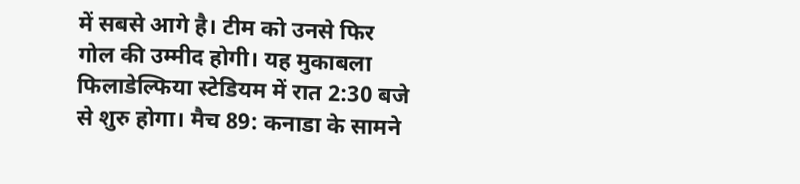में सबसे आगे है। टीम को उनसे फिर गोल की उम्मीद होगी। यह मुकाबला फिलाडेल्फिया स्टेडियम में रात 2:30 बजे से शुरु होगा। मैच 89: कनाडा के सामने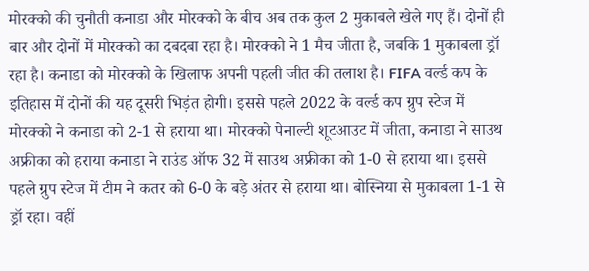मोरक्को की चुनौती कनाडा और मोरक्को के बीच अब तक कुल 2 मुकाबले खेले गए हैं। दोनों ही बार और दोनों में मोरक्को का दबदबा रहा है। मोरक्को ने 1 मैच जीता है, जबकि 1 मुकाबला ड्रॉ रहा है। कनाडा को मोरक्को के खिलाफ अपनी पहली जीत की तलाश है। FIFA वर्ल्ड कप के इतिहास में दोनों की यह दूसरी भिड़ंत होगी। इससे पहले 2022 के वर्ल्ड कप ग्रुप स्टेज में मोरक्को ने कनाडा को 2-1 से हराया था। मोरक्को पेनाल्टी शूटआउट में जीता, कनाडा ने साउथ अफ्रीका को हराया कनाडा ने राउंड ऑफ 32 में साउथ अफ्रीका को 1-0 से हराया था। इससे पहले ग्रुप स्टेज में टीम ने कतर को 6-0 के बड़े अंतर से हराया था। बोस्निया से मुकाबला 1-1 से ड्रॉ रहा। वहीं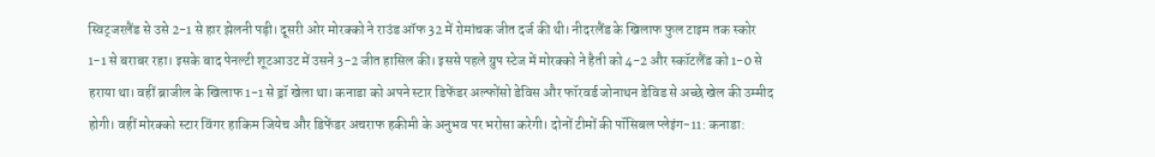स्विट्जरलैंड से उसे 2-1 से हार झेलनी पड़ी। दूसरी ओर मोरक्को ने राउंड ऑफ 32 में रोमांचक जीत दर्ज की थी। नीदरलैंड के खिलाफ फुल टाइम तक स्कोर 1-1 से बराबर रहा। इसके बाद पेनल्टी शूटआउट में उसने 3-2 जीत हासिल की। इससे पहले ग्रुप स्टेज में मोरक्को ने हैती को 4-2 और स्कॉटलैंड को 1-0 से हराया था। वहीं ब्राजील के खिलाफ 1-1 से ड्रॉ खेला था। कनाडा को अपने स्टार डिफेंडर अल्फोंसो डेविस और फॉरवर्ड जोनाथन डेविड से अच्छे खेल की उम्मीद होगी। वहीं मोरक्को स्टार विंगर हाकिम जियेच और डिफेंडर अचराफ हकीमी के अनुभव पर भरोसा करेगी। दोनों टीमों की पॉसिबल प्लेइंग-11: कनाडा: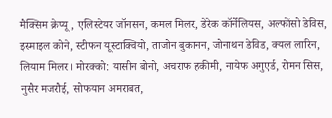मैक्सिम क्रेप्यू, एलिस्टेयर जॉनसन, कमल मिलर, डेरेक कॉर्नेलियस, अल्फोंसो डेविस, इस्माइल कोने, स्टीफन यूस्टाक्वियो, ताजोन बुकानन, जोनाथन डेविड, क्यल लारिन, लियाम मिलर। मोरक्को: यासीन बोनो, अचराफ हकीमी, नायेफ अगुएर्ड, रोमन सिस, नुसैर मजरौई, सोफयान अमराबत,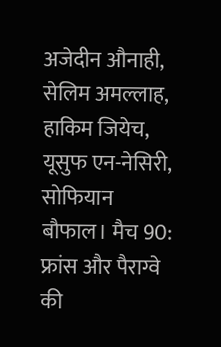अजेदीन औनाही, सेलिम अमल्लाह, हाकिम जियेच, यूसुफ एन-नेसिरी, सोफियान बौफाल। मैच 90: फ्रांस और पैराग्वे की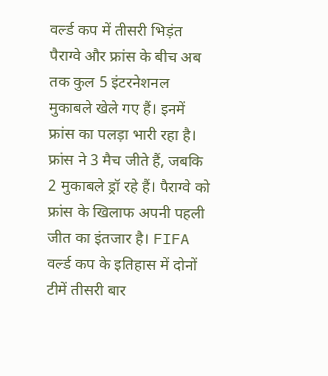वर्ल्ड कप में तीसरी भिड़ंत पैराग्वे और फ्रांस के बीच अब तक कुल 5 इंटरनेशनल मुकाबले खेले गए हैं। इनमें फ्रांस का पलड़ा भारी रहा है। फ्रांस ने 3 मैच जीते हैं, जबकि 2 मुकाबले ड्रॉ रहे हैं। पैराग्वे को फ्रांस के खिलाफ अपनी पहली जीत का इंतजार है। FIFA वर्ल्ड कप के इतिहास में दोनों टीमें तीसरी बार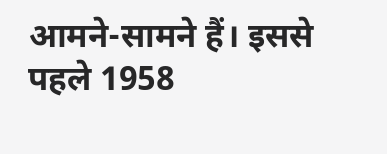आमने-सामने हैं। इससे पहले 1958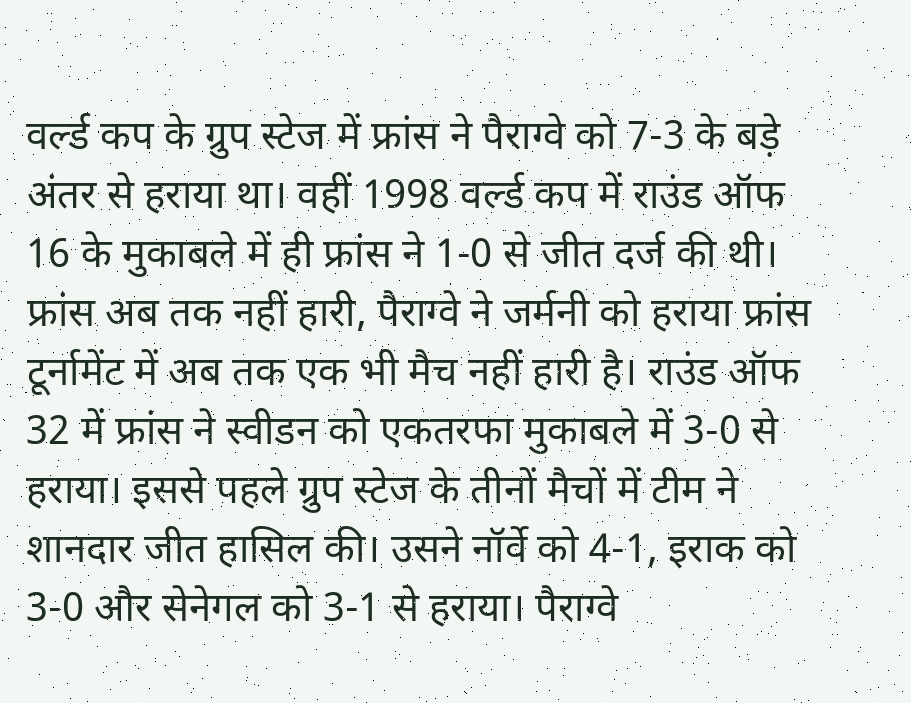वर्ल्ड कप के ग्रुप स्टेज में फ्रांस ने पैराग्वे को 7-3 के बड़े अंतर से हराया था। वहीं 1998 वर्ल्ड कप में राउंड ऑफ 16 के मुकाबले में ही फ्रांस ने 1-0 से जीत दर्ज की थी। फ्रांस अब तक नहीं हारी, पैराग्वे ने जर्मनी को हराया फ्रांस टूर्नामेंट में अब तक एक भी मैच नहीं हारी है। राउंड ऑफ 32 में फ्रांस ने स्वीडन को एकतरफा मुकाबले में 3-0 से हराया। इससे पहले ग्रुप स्टेज के तीनों मैचों में टीम ने शानदार जीत हासिल की। उसने नॉर्वे को 4-1, इराक को 3-0 और सेनेगल को 3-1 से हराया। पैराग्वे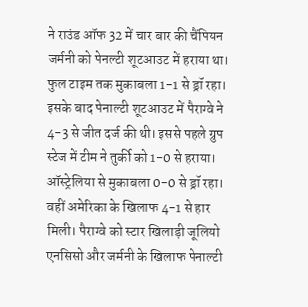ने राउंड ऑफ 32 में चार बार की चैंपियन जर्मनी को पेनल्टी शूटआउट में हराया था। फुल टाइम तक मुकाबला 1-1 से ड्रॉ रहा। इसके बाद पेनाल्टी शूटआउट में पैराग्वे ने 4-3 से जीत दर्ज की थी। इससे पहले ग्रुप स्टेज में टीम ने तुर्की को 1-0 से हराया। ऑस्ट्रेलिया से मुकाबला 0-0 से ड्रॉ रहा। वहीं अमेरिका के खिलाफ 4-1 से हार मिली। पैराग्वे को स्टार खिलाड़ी जूलियो एनसिसो और जर्मनी के खिलाफ पेनाल्टी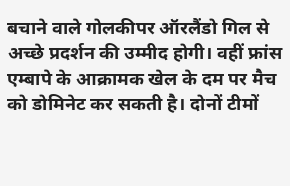बचाने वाले गोलकीपर ऑरलैंडो गिल से अच्छे प्रदर्शन की उम्मीद होगी। वहीं फ्रांस एम्बापे के आक्रामक खेल के दम पर मैच को डोमिनेट कर सकती है। दोनों टीमों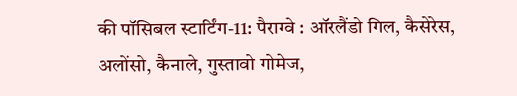की पॉसिबल स्टार्टिंग-11: पैराग्वे : ऑरलैंडो गिल, कैसेरेस, अलोंसो, कैनाले, गुस्तावो गोमेज,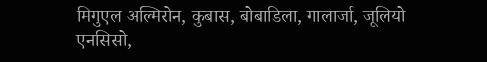मिगुएल अल्मिरोन, कुबास, बोबाडिला, गालार्जा, जूलियो एनसिसो,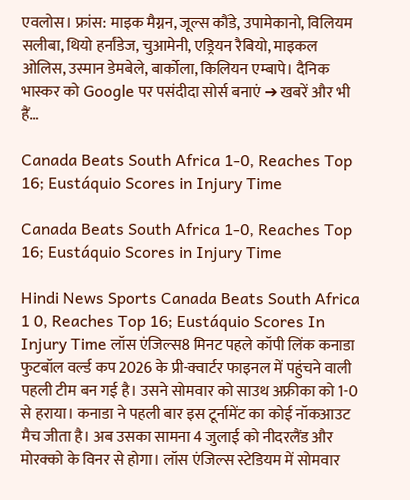एवलोस। फ्रांस: माइक मैग्नन, जूल्स कौंडे, उपामेकानो, विलियम सलीबा, थियो हर्नांडेज, चुआमेनी, एड्रियन रैबियो, माइकल ओलिस, उस्मान डेमबेले, बार्कोला, किलियन एम्बापे। दैनिक भास्कर को Google पर पसंदीदा सोर्स बनाएं ➔ खबरें और भी हैं…

Canada Beats South Africa 1-0, Reaches Top 16; Eustáquio Scores in Injury Time

Canada Beats South Africa 1-0, Reaches Top 16; Eustáquio Scores in Injury Time

Hindi News Sports Canada Beats South Africa 1 0, Reaches Top 16; Eustáquio Scores In Injury Time लॉस एंजिल्स8 मिनट पहले कॉपी लिंक कनाडा फुटबॉल वर्ल्ड कप 2026 के प्री-क्वार्टर फाइनल में पहुंचने वाली पहली टीम बन गई है। उसने सोमवार को साउथ अफ्रीका को 1-0 से हराया। कनाडा ने पहली बार इस टूर्नामेंट का कोई नॉकआउट मैच जीता है। अब उसका सामना 4 जुलाई को नीदरलैंड और मोरक्को के विनर से होगा। लॉस एंजिल्स स्टेडियम में सोमवार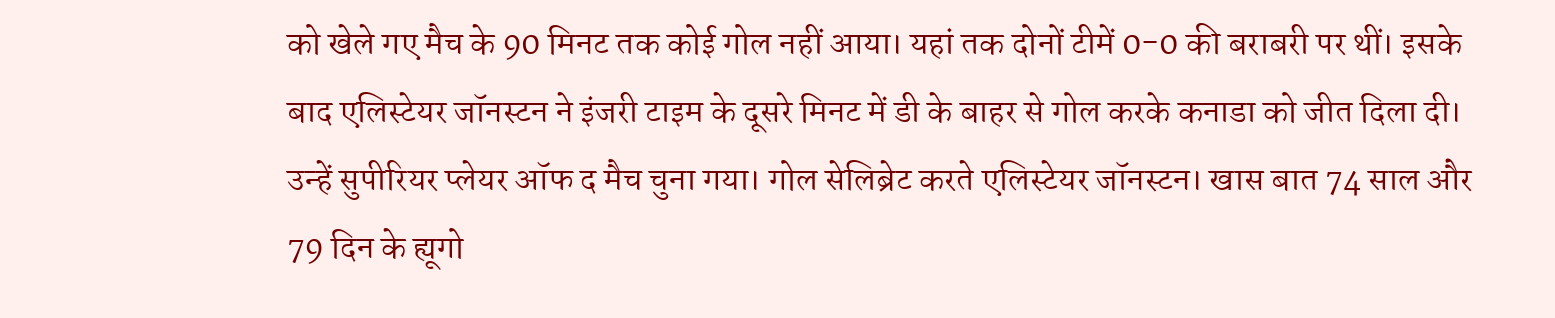को खेले गए मैच के 90 मिनट तक कोई गोल नहीं आया। यहां तक दोनों टीमें 0-0 की बराबरी पर थीं। इसके बाद एलिस्टेयर जॉनस्टन ने इंजरी टाइम के दूसरे मिनट में डी के बाहर से गोल करके कनाडा को जीत दिला दी। उन्हें सुपीरियर प्लेयर ऑफ द मैच चुना गया। गोल सेलिब्रेट करते एलिस्टेयर जॉनस्टन। खास बात 74 साल और 79 दिन के ह्यूगो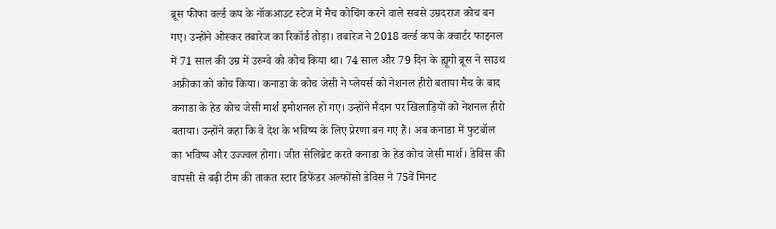ब्रूस फीफा वर्ल्ड कप के नॉकआउट स्टेज में मैच कोचिंग करने वाले सबसे उम्रदराज कोच बन गए। उन्होंने ओस्कर तबारेज का रिकॉर्ड तोड़ा। तबारेज ने 2018 वर्ल्ड कप के क्वार्टर फाइनल में 71 साल की उम्र में उरुग्वे को कोच किया था। 74 साल और 79 दिन के ह्यूगो ब्रूस ने साउथ अफ्रीका को कोच किया। कनाडा के कोच जेसी ने प्लेयर्स को नेशनल हीरो बताया मैच के बाद कनाडा के हेड कोच जेसी मार्श इमोशनल हो गए। उन्होंने मैदान पर खिलाड़ियों को नेशनल हीरो बताया। उन्होंने कहा कि वे देश के भविष्य के लिए प्रेरणा बन गए हैं। अब कनाडा में फुटबॉल का भविष्य और उज्ज्वल होगा। जीत सेलिब्रेट करते कनाडा के हेड कोच जेसी मार्श। डेविस की वापसी से बढ़ी टीम की ताकत स्टार डिफेंडर अल्फोंसो डेविस ने 75वें मिनट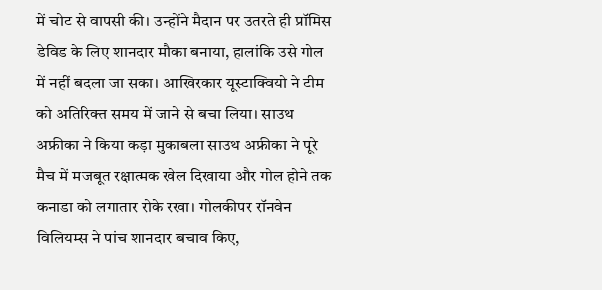में चोट से वापसी की। उन्होंने मैदान पर उतरते ही प्रॉमिस डेविड के लिए शानदार मौका बनाया, हालांकि उसे गोल में नहीं बदला जा सका। आखिरकार यूस्टाक्वियो ने टीम को अतिरिक्त समय में जाने से बचा लिया। साउथ अफ्रीका ने किया कड़ा मुकाबला साउथ अफ्रीका ने पूरे मैच में मजबूत रक्षात्मक खेल दिखाया और गोल होने तक कनाडा को लगातार रोके रखा। गोलकीपर रॉनवेन विलियम्स ने पांच शानदार बचाव किए,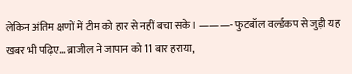लेकिन अंतिम क्षणों में टीम को हार से नहीं बचा सके। ———- फुटबॉल वर्ल्डकप से जुड़ी यह खबर भी पढ़िए… ब्राजील ने जापान को 11 बार हराया,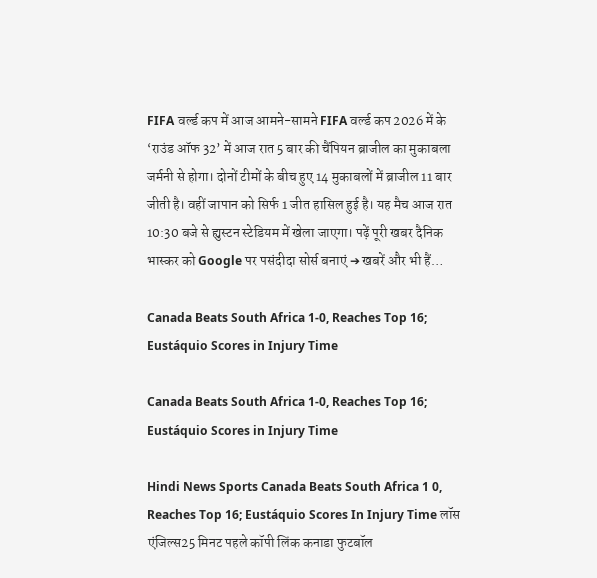FIFA वर्ल्ड कप में आज आमने-सामने FIFA वर्ल्ड कप 2026 में के ‘राउंड ऑफ 32’ में आज रात 5 बार की चैंपियन ब्राजील का मुकाबला जर्मनी से होगा। दोनों टीमों के बीच हुए 14 मुकाबलों में ब्राजील 11 बार जीती है। वहीं जापान को सिर्फ 1 जीत हासिल हुई है। यह मैच आज रात 10:30 बजे से ह्युस्टन स्टेडियम में खेला जाएगा। पढ़ें पूरी खबर दैनिक भास्कर को Google पर पसंदीदा सोर्स बनाएं ➔ खबरें और भी हैं…

Canada Beats South Africa 1-0, Reaches Top 16; Eustáquio Scores in Injury Time

Canada Beats South Africa 1-0, Reaches Top 16; Eustáquio Scores in Injury Time

Hindi News Sports Canada Beats South Africa 1 0, Reaches Top 16; Eustáquio Scores In Injury Time लॉस एंजिल्स25 मिनट पहले कॉपी लिंक कनाडा फुटबॉल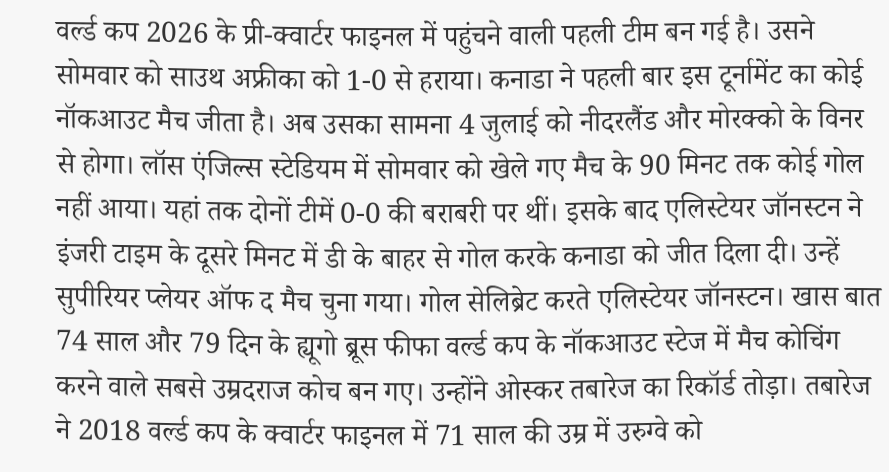वर्ल्ड कप 2026 के प्री-क्वार्टर फाइनल में पहुंचने वाली पहली टीम बन गई है। उसने सोमवार को साउथ अफ्रीका को 1-0 से हराया। कनाडा ने पहली बार इस टूर्नामेंट का कोई नॉकआउट मैच जीता है। अब उसका सामना 4 जुलाई को नीदरलैंड और मोरक्को के विनर से होगा। लॉस एंजिल्स स्टेडियम में सोमवार को खेले गए मैच के 90 मिनट तक कोई गोल नहीं आया। यहां तक दोनों टीमें 0-0 की बराबरी पर थीं। इसके बाद एलिस्टेयर जॉनस्टन ने इंजरी टाइम के दूसरे मिनट में डी के बाहर से गोल करके कनाडा को जीत दिला दी। उन्हें सुपीरियर प्लेयर ऑफ द मैच चुना गया। गोल सेलिब्रेट करते एलिस्टेयर जॉनस्टन। खास बात 74 साल और 79 दिन के ह्यूगो ब्रूस फीफा वर्ल्ड कप के नॉकआउट स्टेज में मैच कोचिंग करने वाले सबसे उम्रदराज कोच बन गए। उन्होंने ओस्कर तबारेज का रिकॉर्ड तोड़ा। तबारेज ने 2018 वर्ल्ड कप के क्वार्टर फाइनल में 71 साल की उम्र में उरुग्वे को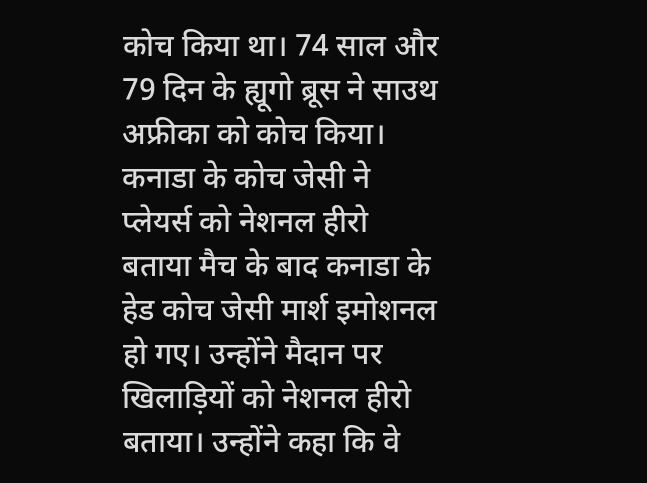कोच किया था। 74 साल और 79 दिन के ह्यूगो ब्रूस ने साउथ अफ्रीका को कोच किया। कनाडा के कोच जेसी ने प्लेयर्स को नेशनल हीरो बताया मैच के बाद कनाडा के हेड कोच जेसी मार्श इमोशनल हो गए। उन्होंने मैदान पर खिलाड़ियों को नेशनल हीरो बताया। उन्होंने कहा कि वे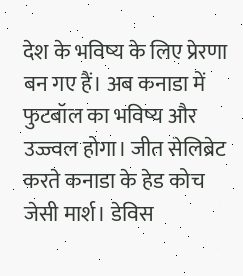देश के भविष्य के लिए प्रेरणा बन गए हैं। अब कनाडा में फुटबॉल का भविष्य और उज्ज्वल होगा। जीत सेलिब्रेट करते कनाडा के हेड कोच जेसी मार्श। डेविस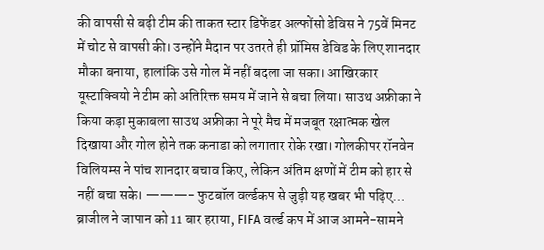की वापसी से बढ़ी टीम की ताकत स्टार डिफेंडर अल्फोंसो डेविस ने 75वें मिनट में चोट से वापसी की। उन्होंने मैदान पर उतरते ही प्रॉमिस डेविड के लिए शानदार मौका बनाया, हालांकि उसे गोल में नहीं बदला जा सका। आखिरकार यूस्टाक्वियो ने टीम को अतिरिक्त समय में जाने से बचा लिया। साउथ अफ्रीका ने किया कड़ा मुकाबला साउथ अफ्रीका ने पूरे मैच में मजबूत रक्षात्मक खेल दिखाया और गोल होने तक कनाडा को लगातार रोके रखा। गोलकीपर रॉनवेन विलियम्स ने पांच शानदार बचाव किए, लेकिन अंतिम क्षणों में टीम को हार से नहीं बचा सके। ———- फुटबॉल वर्ल्डकप से जुड़ी यह खबर भी पढ़िए… ब्राजील ने जापान को 11 बार हराया, FIFA वर्ल्ड कप में आज आमने-सामने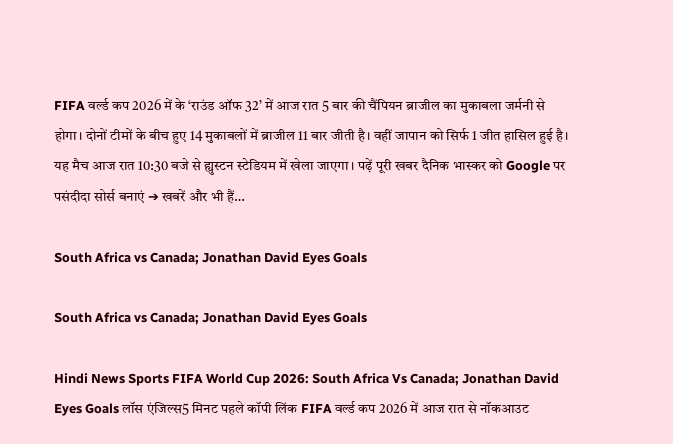FIFA वर्ल्ड कप 2026 में के ‘राउंड ऑफ 32’ में आज रात 5 बार की चैंपियन ब्राजील का मुकाबला जर्मनी से होगा। दोनों टीमों के बीच हुए 14 मुकाबलों में ब्राजील 11 बार जीती है। वहीं जापान को सिर्फ 1 जीत हासिल हुई है। यह मैच आज रात 10:30 बजे से ह्युस्टन स्टेडियम में खेला जाएगा। पढ़ें पूरी खबर दैनिक भास्कर को Google पर पसंदीदा सोर्स बनाएं ➔ खबरें और भी हैं…

South Africa vs Canada; Jonathan David Eyes Goals

South Africa vs Canada; Jonathan David Eyes Goals

Hindi News Sports FIFA World Cup 2026: South Africa Vs Canada; Jonathan David Eyes Goals लॉस एंजिल्स5 मिनट पहले कॉपी लिंक FIFA वर्ल्ड कप 2026 में आज रात से नॉकआउट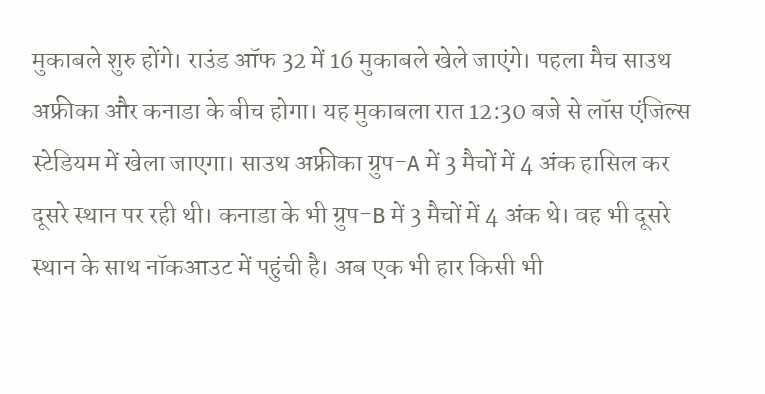मुकाबले शुरु होंगे। राउंड ऑफ 32 में 16 मुकाबले खेले जाएंगे। पहला मैच साउथ अफ्रीका और कनाडा के बीच होगा। यह मुकाबला रात 12:30 बजे से लॉस एंजिल्स स्टेडियम में खेला जाएगा। साउथ अफ्रीका ग्रुप-A में 3 मैचों में 4 अंक हासिल कर दूसरे स्थान पर रही थी। कनाडा के भी ग्रुप-B में 3 मैचों में 4 अंक थे। वह भी दूसरे स्थान के साथ नॉकआउट में पहुंची है। अब एक भी हार किसी भी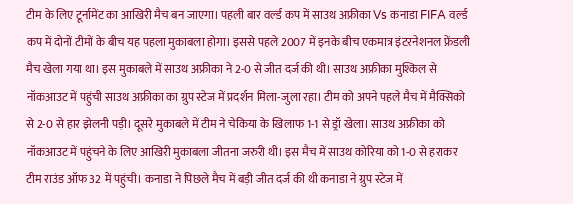टीम के लिए टूर्नामेंट का आखिरी मैच बन जाएगा। पहली बार वर्ल्ड कप में साउथ अफ्रीका Vs कनाडा FIFA वर्ल्ड कप में दोनों टीमों के बीच यह पहला मुकाबला होगा। इससे पहले 2007 में इनके बीच एकमात्र इंटरनेशनल फ्रेंडली मैच खेला गया था। इस मुकाबले में साउथ अफ्रीका ने 2-0 से जीत दर्ज की थी। साउथ अफ्रीका मुश्किल से नॉकआउट में पहुंची साउथ अफ्रीका का ग्रुप स्टेज में प्रदर्शन मिला-जुला रहा। टीम को अपने पहले मैच में मैक्सिको से 2-0 से हार झेलनी पड़ी। दूसरे मुकाबले में टीम ने चेकिया के खिलाफ 1-1 से ड्रॉ खेला। साउथ अफ्रीका को नॉकआउट में पहुंचने के लिए आखिरी मुकाबला जीतना जरुरी थी। इस मैच में साउथ कोरिया को 1-0 से हराकर टीम राउंड ऑफ 32 में पहुंची। कनाडा ने पिछले मैच में बड़ी जीत दर्ज की थी कनाडा ने ग्रुप स्टेज में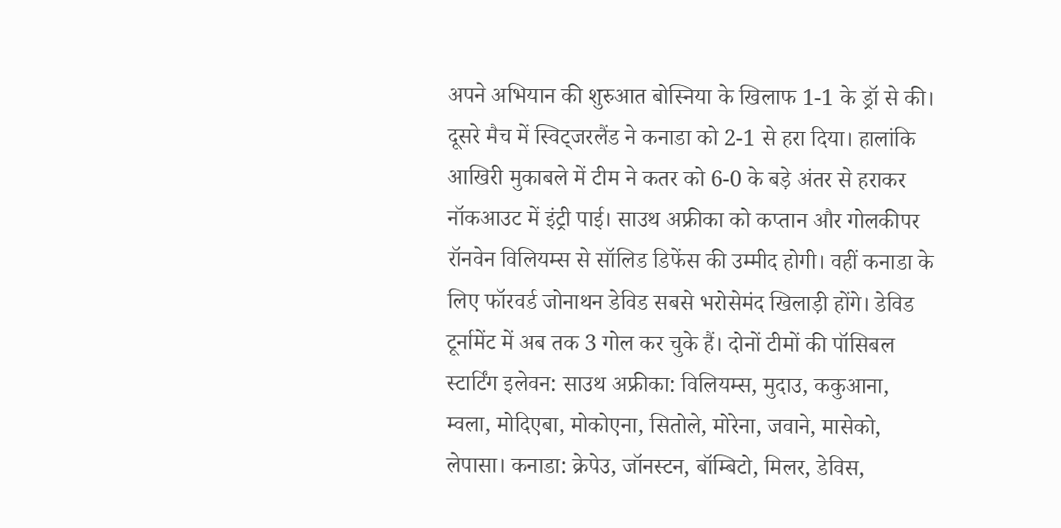अपने अभियान की शुरुआत बोस्निया के खिलाफ 1-1 के ड्रॉ से की। दूसरे मैच में स्विट्जरलैंड ने कनाडा को 2-1 से हरा दिया। हालांकि आखिरी मुकाबले में टीम ने कतर को 6-0 के बड़े अंतर से हराकर नॉकआउट में इंट्री पाई। साउथ अफ्रीका को कप्तान और गोलकीपर रॉनवेन विलियम्स से सॉलिड डिफेंस की उम्मीद होगी। वहीं कनाडा के लिए फॉरवर्ड जोनाथन डेविड सबसे भरोसेमंद खिलाड़ी होंगे। डेविड टूर्नामेंट में अब तक 3 गोल कर चुके हैं। दोनों टीमों की पॉसिबल स्टार्टिंग इलेवन: साउथ अफ्रीका: विलियम्स, मुदाउ, ककुआना, म्वला, मोदिएबा, मोकोएना, सितोले, मोरेना, जवाने, मासेको, लेपासा। कनाडा: क्रेपेउ, जॉनस्टन, बॉम्बिटो, मिलर, डेविस,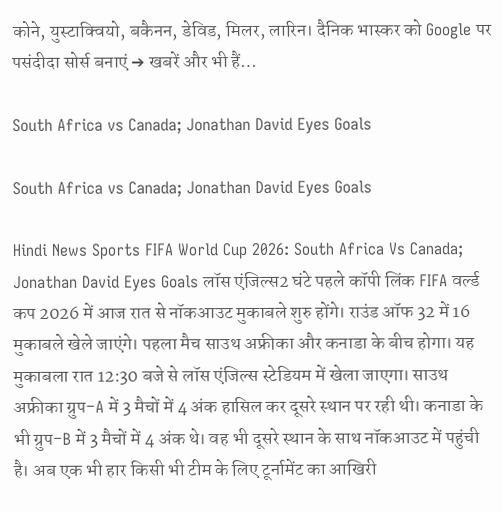कोने, युस्टाक्वियो, बकैनन, डेविड, मिलर, लारिन। दैनिक भास्कर को Google पर पसंदीदा सोर्स बनाएं ➔ खबरें और भी हैं…

South Africa vs Canada; Jonathan David Eyes Goals

South Africa vs Canada; Jonathan David Eyes Goals

Hindi News Sports FIFA World Cup 2026: South Africa Vs Canada; Jonathan David Eyes Goals लॉस एंजिल्स2 घंटे पहले कॉपी लिंक FIFA वर्ल्ड कप 2026 में आज रात से नॉकआउट मुकाबले शुरु होंगे। राउंड ऑफ 32 में 16 मुकाबले खेले जाएंगे। पहला मैच साउथ अफ्रीका और कनाडा के बीच होगा। यह मुकाबला रात 12:30 बजे से लॉस एंजिल्स स्टेडियम में खेला जाएगा। साउथ अफ्रीका ग्रुप-A में 3 मैचों में 4 अंक हासिल कर दूसरे स्थान पर रही थी। कनाडा के भी ग्रुप-B में 3 मैचों में 4 अंक थे। वह भी दूसरे स्थान के साथ नॉकआउट में पहुंची है। अब एक भी हार किसी भी टीम के लिए टूर्नामेंट का आखिरी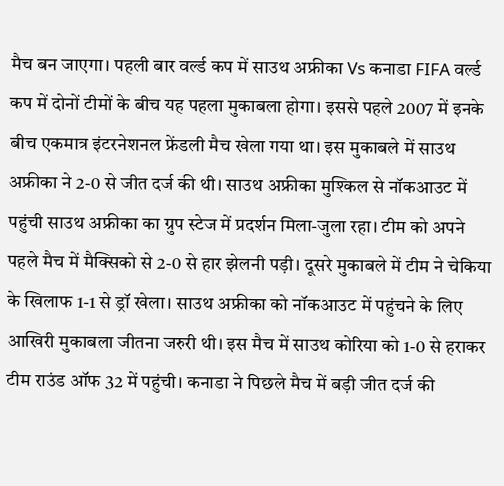मैच बन जाएगा। पहली बार वर्ल्ड कप में साउथ अफ्रीका Vs कनाडा FIFA वर्ल्ड कप में दोनों टीमों के बीच यह पहला मुकाबला होगा। इससे पहले 2007 में इनके बीच एकमात्र इंटरनेशनल फ्रेंडली मैच खेला गया था। इस मुकाबले में साउथ अफ्रीका ने 2-0 से जीत दर्ज की थी। साउथ अफ्रीका मुश्किल से नॉकआउट में पहुंची साउथ अफ्रीका का ग्रुप स्टेज में प्रदर्शन मिला-जुला रहा। टीम को अपने पहले मैच में मैक्सिको से 2-0 से हार झेलनी पड़ी। दूसरे मुकाबले में टीम ने चेकिया के खिलाफ 1-1 से ड्रॉ खेला। साउथ अफ्रीका को नॉकआउट में पहुंचने के लिए आखिरी मुकाबला जीतना जरुरी थी। इस मैच में साउथ कोरिया को 1-0 से हराकर टीम राउंड ऑफ 32 में पहुंची। कनाडा ने पिछले मैच में बड़ी जीत दर्ज की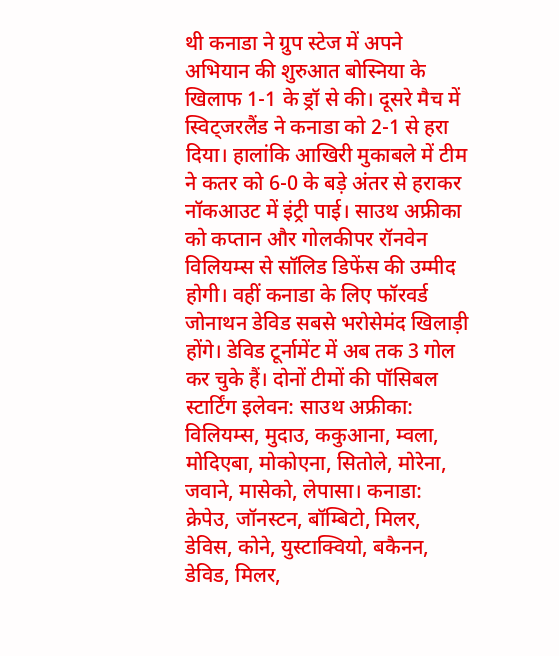थी कनाडा ने ग्रुप स्टेज में अपने अभियान की शुरुआत बोस्निया के खिलाफ 1-1 के ड्रॉ से की। दूसरे मैच में स्विट्जरलैंड ने कनाडा को 2-1 से हरा दिया। हालांकि आखिरी मुकाबले में टीम ने कतर को 6-0 के बड़े अंतर से हराकर नॉकआउट में इंट्री पाई। साउथ अफ्रीका को कप्तान और गोलकीपर रॉनवेन विलियम्स से सॉलिड डिफेंस की उम्मीद होगी। वहीं कनाडा के लिए फॉरवर्ड जोनाथन डेविड सबसे भरोसेमंद खिलाड़ी होंगे। डेविड टूर्नामेंट में अब तक 3 गोल कर चुके हैं। दोनों टीमों की पॉसिबल स्टार्टिंग इलेवन: साउथ अफ्रीका: विलियम्स, मुदाउ, ककुआना, म्वला, मोदिएबा, मोकोएना, सितोले, मोरेना, जवाने, मासेको, लेपासा। कनाडा: क्रेपेउ, जॉनस्टन, बॉम्बिटो, मिलर, डेविस, कोने, युस्टाक्वियो, बकैनन, डेविड, मिलर,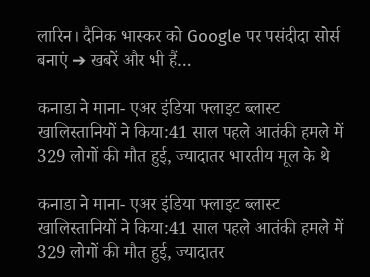लारिन। दैनिक भास्कर को Google पर पसंदीदा सोर्स बनाएं ➔ खबरें और भी हैं…

कनाडा ने माना- एअर इंडिया फ्लाइट ब्लास्ट खालिस्तानियों ने किया:41 साल पहले आतंकी हमले में 329 लोगों की मौत हुई, ज्यादातर भारतीय मूल के थे

कनाडा ने माना- एअर इंडिया फ्लाइट ब्लास्ट खालिस्तानियों ने किया:41 साल पहले आतंकी हमले में 329 लोगों की मौत हुई, ज्यादातर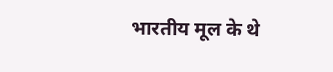भारतीय मूल के थे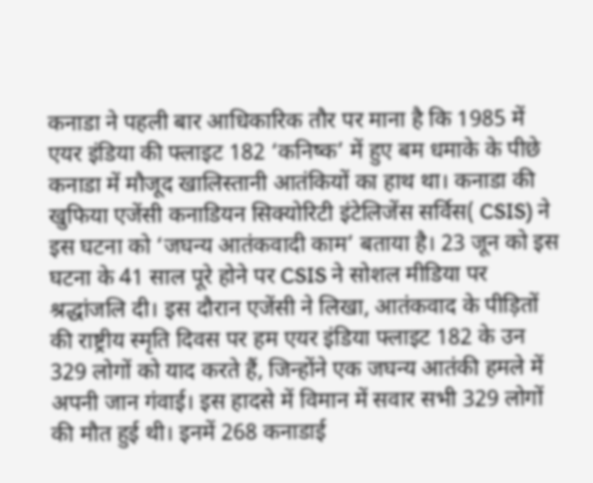कनाडा ने पहली बार आधिकारिक तौर पर माना है कि 1985 में एयर इंडिया की फ्लाइट 182 ‘कनिष्क’ में हुए बम धमाके के पीछे कनाडा में मौजूद खालिस्तानी आतंकियों का हाथ था। कनाडा की खुफिया एजेंसी कनाडियन सिक्योरिटी इंटेलिजेंस सर्विस( CSIS) ने इस घटना को ‘जघन्य आतंकवादी काम’ बताया है। 23 जून को इस घटना के 41 साल पूरे होने पर CSIS ने सोशल मीडिया पर श्रद्धांजलि दी। इस दौरान एजेंसी ने लिखा, आतंकवाद के पीड़ितों की राष्ट्रीय स्मृति दिवस पर हम एयर इंडिया फ्लाइट 182 के उन 329 लोगों को याद करते हैं, जिन्होंने एक जघन्य आतंकी हमले में अपनी जान गंवाई। इस हादसे में विमान में सवार सभी 329 लोगों की मौत हुई थी। इनमें 268 कनाडाई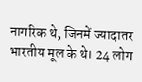नागरिक थे, जिनमें ज्यादातर भारतीय मूल के थे। 24 लोग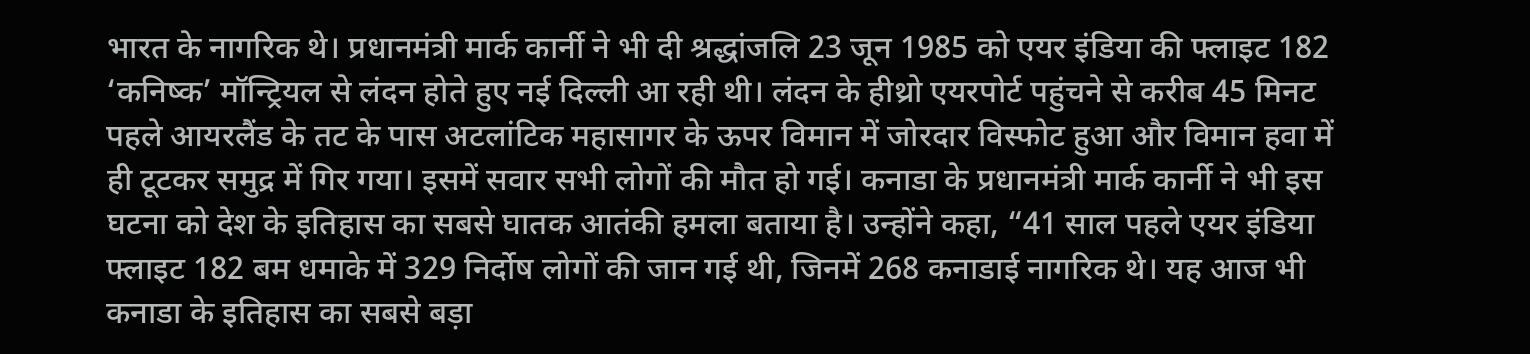भारत के नागरिक थे। प्रधानमंत्री मार्क कार्नी ने भी दी श्रद्धांजलि 23 जून 1985 को एयर इंडिया की फ्लाइट 182 ‘कनिष्क’ मॉन्ट्रियल से लंदन होते हुए नई दिल्ली आ रही थी। लंदन के हीथ्रो एयरपोर्ट पहुंचने से करीब 45 मिनट पहले आयरलैंड के तट के पास अटलांटिक महासागर के ऊपर विमान में जोरदार विस्फोट हुआ और विमान हवा में ही टूटकर समुद्र में गिर गया। इसमें सवार सभी लोगों की मौत हो गई। कनाडा के प्रधानमंत्री मार्क कार्नी ने भी इस घटना को देश के इतिहास का सबसे घातक आतंकी हमला बताया है। उन्होंने कहा, “41 साल पहले एयर इंडिया फ्लाइट 182 बम धमाके में 329 निर्दोष लोगों की जान गई थी, जिनमें 268 कनाडाई नागरिक थे। यह आज भी कनाडा के इतिहास का सबसे बड़ा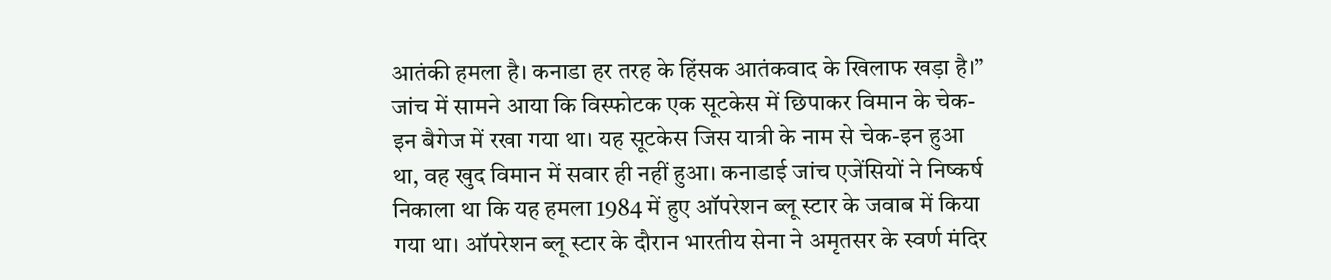आतंकी हमला है। कनाडा हर तरह के हिंसक आतंकवाद के खिलाफ खड़ा है।” जांच में सामने आया कि विस्फोटक एक सूटकेस में छिपाकर विमान के चेक-इन बैगेज में रखा गया था। यह सूटकेस जिस यात्री के नाम से चेक-इन हुआ था, वह खुद विमान में सवार ही नहीं हुआ। कनाडाई जांच एजेंसियों ने निष्कर्ष निकाला था कि यह हमला 1984 में हुए ऑपरेशन ब्लू स्टार के जवाब में किया गया था। ऑपरेशन ब्लू स्टार के दौरान भारतीय सेना ने अमृतसर के स्वर्ण मंदिर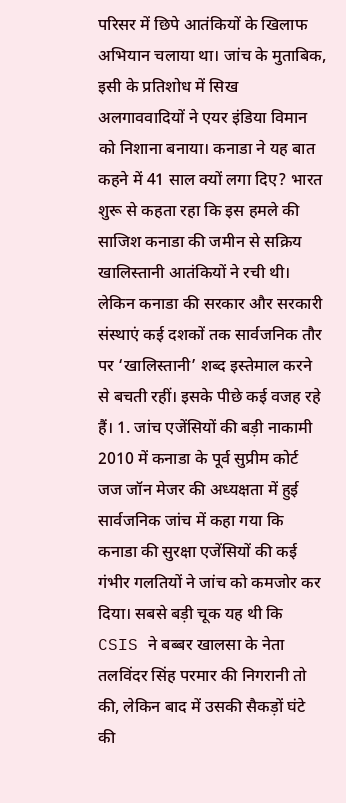परिसर में छिपे आतंकियों के खिलाफ अभियान चलाया था। जांच के मुताबिक, इसी के प्रतिशोध में सिख अलगाववादियों ने एयर इंडिया विमान को निशाना बनाया। कनाडा ने यह बात कहने में 41 साल क्यों लगा दिए? भारत शुरू से कहता रहा कि इस हमले की साजिश कनाडा की जमीन से सक्रिय खालिस्तानी आतंकियों ने रची थी। लेकिन कनाडा की सरकार और सरकारी संस्थाएं कई दशकों तक सार्वजनिक तौर पर ‘खालिस्तानी’ शब्द इस्तेमाल करने से बचती रहीं। इसके पीछे कई वजह रहे हैं। 1. जांच एजेंसियों की बड़ी नाकामी 2010 में कनाडा के पूर्व सुप्रीम कोर्ट जज जॉन मेजर की अध्यक्षता में हुई सार्वजनिक जांच में कहा गया कि कनाडा की सुरक्षा एजेंसियों की कई गंभीर गलतियों ने जांच को कमजोर कर दिया। सबसे बड़ी चूक यह थी कि CSIS ने बब्बर खालसा के नेता तलविंदर सिंह परमार की निगरानी तो की, लेकिन बाद में उसकी सैकड़ों घंटे की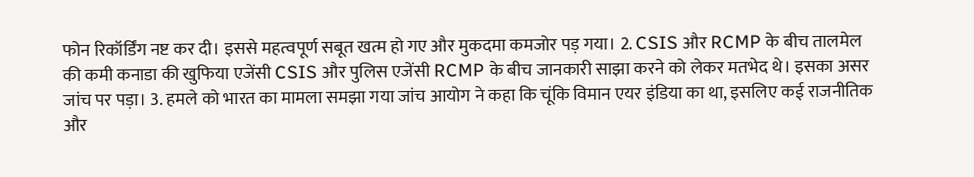फोन रिकॉर्डिंग नष्ट कर दी। इससे महत्वपूर्ण सबूत खत्म हो गए और मुकदमा कमजोर पड़ गया। 2. CSIS और RCMP के बीच तालमेल की कमी कनाडा की खुफिया एजेंसी CSIS और पुलिस एजेंसी RCMP के बीच जानकारी साझा करने को लेकर मतभेद थे। इसका असर जांच पर पड़ा। 3. हमले को भारत का मामला समझा गया जांच आयोग ने कहा कि चूंकि विमान एयर इंडिया का था, इसलिए कई राजनीतिक और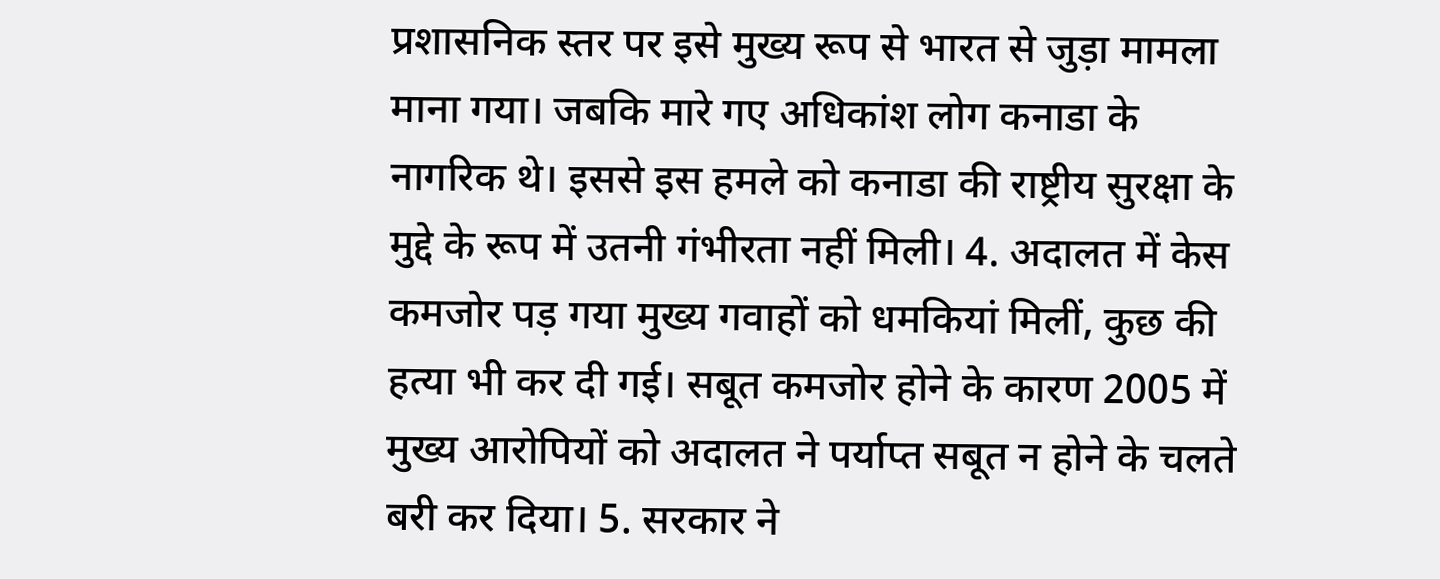प्रशासनिक स्तर पर इसे मुख्य रूप से भारत से जुड़ा मामला माना गया। जबकि मारे गए अधिकांश लोग कनाडा के नागरिक थे। इससे इस हमले को कनाडा की राष्ट्रीय सुरक्षा के मुद्दे के रूप में उतनी गंभीरता नहीं मिली। 4. अदालत में केस कमजोर पड़ गया मुख्य गवाहों को धमकियां मिलीं, कुछ की हत्या भी कर दी गई। सबूत कमजोर होने के कारण 2005 में मुख्य आरोपियों को अदालत ने पर्याप्त सबूत न होने के चलते बरी कर दिया। 5. सरकार ने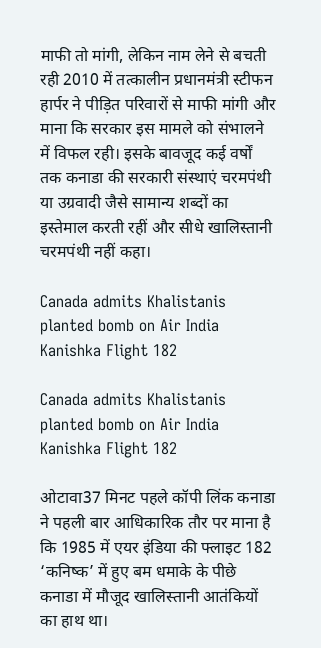माफी तो मांगी, लेकिन नाम लेने से बचती रही 2010 में तत्कालीन प्रधानमंत्री स्टीफन हार्पर ने पीड़ित परिवारों से माफी मांगी और माना कि सरकार इस मामले को संभालने में विफल रही। इसके बावजूद कई वर्षों तक कनाडा की सरकारी संस्थाएं चरमपंथी या उग्रवादी जैसे सामान्य शब्दों का इस्तेमाल करती रहीं और सीधे खालिस्तानी चरमपंथी नहीं कहा।

Canada admits Khalistanis planted bomb on Air India Kanishka Flight 182

Canada admits Khalistanis planted bomb on Air India Kanishka Flight 182

ओटावा37 मिनट पहले कॉपी लिंक कनाडा ने पहली बार आधिकारिक तौर पर माना है कि 1985 में एयर इंडिया की फ्लाइट 182 ‘कनिष्क’ में हुए बम धमाके के पीछे कनाडा में मौजूद खालिस्तानी आतंकियों का हाथ था।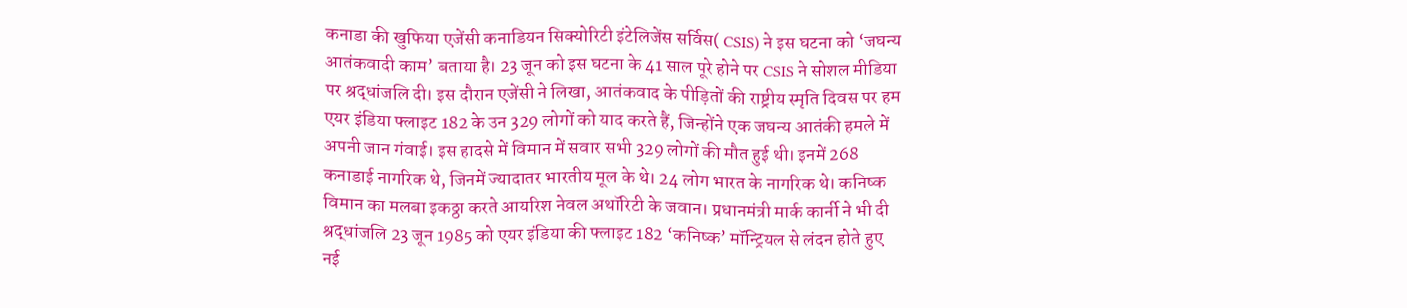कनाडा की खुफिया एजेंसी कनाडियन सिक्योरिटी इंटेलिजेंस सर्विस( CSIS) ने इस घटना को ‘जघन्य आतंकवादी काम’ बताया है। 23 जून को इस घटना के 41 साल पूरे होने पर CSIS ने सोशल मीडिया पर श्रद्धांजलि दी। इस दौरान एजेंसी ने लिखा, आतंकवाद के पीड़ितों की राष्ट्रीय स्मृति दिवस पर हम एयर इंडिया फ्लाइट 182 के उन 329 लोगों को याद करते हैं, जिन्होंने एक जघन्य आतंकी हमले में अपनी जान गंवाई। इस हादसे में विमान में सवार सभी 329 लोगों की मौत हुई थी। इनमें 268 कनाडाई नागरिक थे, जिनमें ज्यादातर भारतीय मूल के थे। 24 लोग भारत के नागरिक थे। कनिष्क विमान का मलबा इकठ्ठा करते आयरिश नेवल अथॉरिटी के जवान। प्रधानमंत्री मार्क कार्नी ने भी दी श्रद्धांजलि 23 जून 1985 को एयर इंडिया की फ्लाइट 182 ‘कनिष्क’ मॉन्ट्रियल से लंदन होते हुए नई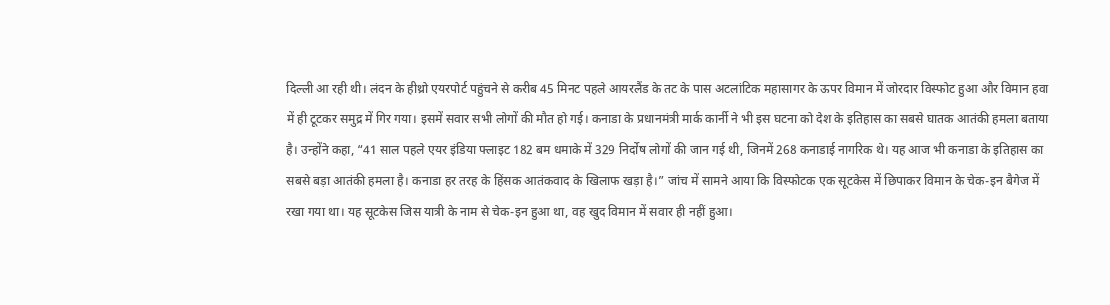दिल्ली आ रही थी। लंदन के हीथ्रो एयरपोर्ट पहुंचने से करीब 45 मिनट पहले आयरलैंड के तट के पास अटलांटिक महासागर के ऊपर विमान में जोरदार विस्फोट हुआ और विमान हवा में ही टूटकर समुद्र में गिर गया। इसमें सवार सभी लोगों की मौत हो गई। कनाडा के प्रधानमंत्री मार्क कार्नी ने भी इस घटना को देश के इतिहास का सबसे घातक आतंकी हमला बताया है। उन्होंने कहा, “41 साल पहले एयर इंडिया फ्लाइट 182 बम धमाके में 329 निर्दोष लोगों की जान गई थी, जिनमें 268 कनाडाई नागरिक थे। यह आज भी कनाडा के इतिहास का सबसे बड़ा आतंकी हमला है। कनाडा हर तरह के हिंसक आतंकवाद के खिलाफ खड़ा है।” जांच में सामने आया कि विस्फोटक एक सूटकेस में छिपाकर विमान के चेक-इन बैगेज में रखा गया था। यह सूटकेस जिस यात्री के नाम से चेक-इन हुआ था, वह खुद विमान में सवार ही नहीं हुआ।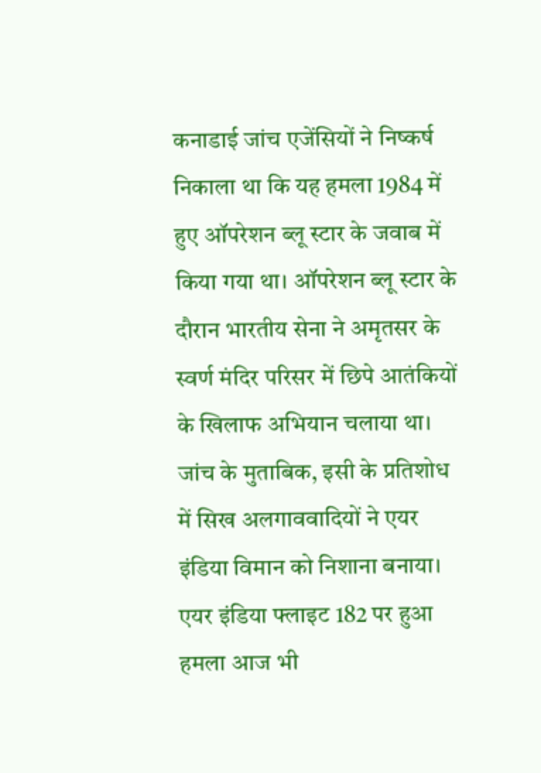कनाडाई जांच एजेंसियों ने निष्कर्ष निकाला था कि यह हमला 1984 में हुए ऑपरेशन ब्लू स्टार के जवाब में किया गया था। ऑपरेशन ब्लू स्टार के दौरान भारतीय सेना ने अमृतसर के स्वर्ण मंदिर परिसर में छिपे आतंकियों के खिलाफ अभियान चलाया था। जांच के मुताबिक, इसी के प्रतिशोध में सिख अलगाववादियों ने एयर इंडिया विमान को निशाना बनाया। एयर इंडिया फ्लाइट 182 पर हुआ हमला आज भी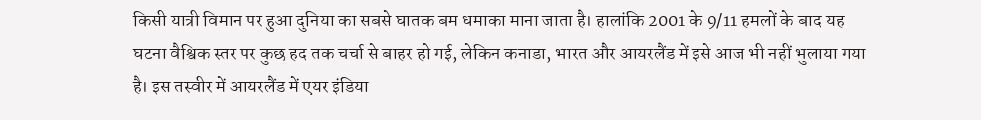किसी यात्री विमान पर हुआ दुनिया का सबसे घातक बम धमाका माना जाता है। हालांकि 2001 के 9/11 हमलों के बाद यह घटना वैश्विक स्तर पर कुछ हद तक चर्चा से बाहर हो गई, लेकिन कनाडा, भारत और आयरलैंड में इसे आज भी नहीं भुलाया गया है। इस तस्वीर में आयरलैंड में एयर इंडिया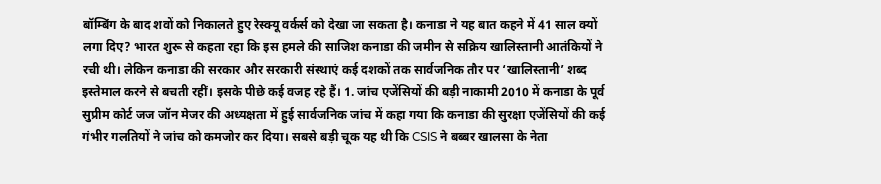बॉम्बिंग के बाद शवों को निकालते हुए रेस्क्यू वर्कर्स को देखा जा सकता है। कनाडा ने यह बात कहने में 41 साल क्यों लगा दिए? भारत शुरू से कहता रहा कि इस हमले की साजिश कनाडा की जमीन से सक्रिय खालिस्तानी आतंकियों ने रची थी। लेकिन कनाडा की सरकार और सरकारी संस्थाएं कई दशकों तक सार्वजनिक तौर पर ‘खालिस्तानी’ शब्द इस्तेमाल करने से बचती रहीं। इसके पीछे कई वजह रहे हैं। 1. जांच एजेंसियों की बड़ी नाकामी 2010 में कनाडा के पूर्व सुप्रीम कोर्ट जज जॉन मेजर की अध्यक्षता में हुई सार्वजनिक जांच में कहा गया कि कनाडा की सुरक्षा एजेंसियों की कई गंभीर गलतियों ने जांच को कमजोर कर दिया। सबसे बड़ी चूक यह थी कि CSIS ने बब्बर खालसा के नेता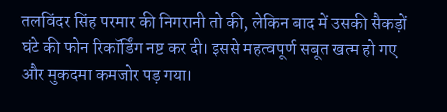तलविंदर सिंह परमार की निगरानी तो की, लेकिन बाद में उसकी सैकड़ों घंटे की फोन रिकॉर्डिंग नष्ट कर दी। इससे महत्वपूर्ण सबूत खत्म हो गए और मुकदमा कमजोर पड़ गया।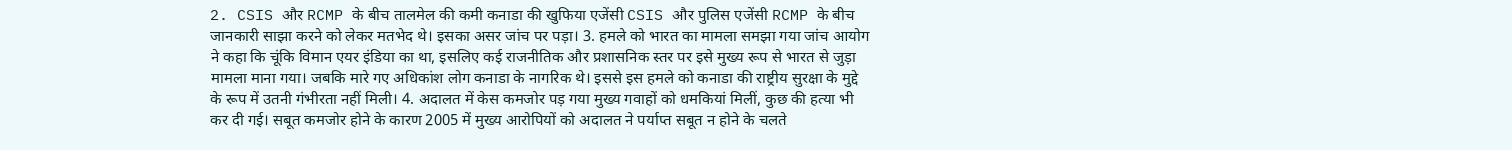2. CSIS और RCMP के बीच तालमेल की कमी कनाडा की खुफिया एजेंसी CSIS और पुलिस एजेंसी RCMP के बीच जानकारी साझा करने को लेकर मतभेद थे। इसका असर जांच पर पड़ा। 3. हमले को भारत का मामला समझा गया जांच आयोग ने कहा कि चूंकि विमान एयर इंडिया का था, इसलिए कई राजनीतिक और प्रशासनिक स्तर पर इसे मुख्य रूप से भारत से जुड़ा मामला माना गया। जबकि मारे गए अधिकांश लोग कनाडा के नागरिक थे। इससे इस हमले को कनाडा की राष्ट्रीय सुरक्षा के मुद्दे के रूप में उतनी गंभीरता नहीं मिली। 4. अदालत में केस कमजोर पड़ गया मुख्य गवाहों को धमकियां मिलीं, कुछ की हत्या भी कर दी गई। सबूत कमजोर होने के कारण 2005 में मुख्य आरोपियों को अदालत ने पर्याप्त सबूत न होने के चलते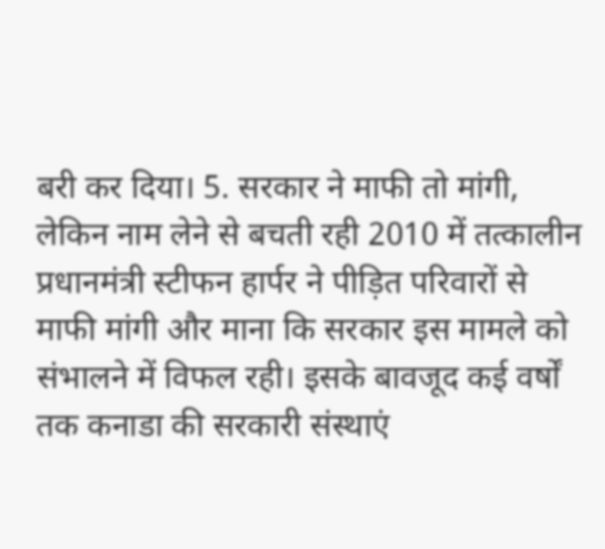बरी कर दिया। 5. सरकार ने माफी तो मांगी, लेकिन नाम लेने से बचती रही 2010 में तत्कालीन प्रधानमंत्री स्टीफन हार्पर ने पीड़ित परिवारों से माफी मांगी और माना कि सरकार इस मामले को संभालने में विफल रही। इसके बावजूद कई वर्षों तक कनाडा की सरकारी संस्थाएं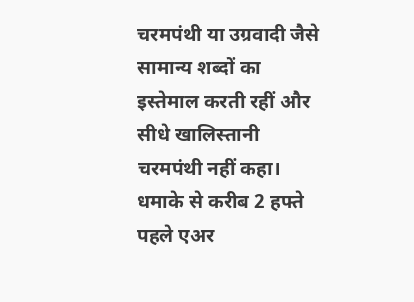चरमपंथी या उग्रवादी जैसे सामान्य शब्दों का इस्तेमाल करती रहीं और सीधे खालिस्तानी चरमपंथी नहीं कहा। धमाके से करीब 2 हफ्ते पहले एअर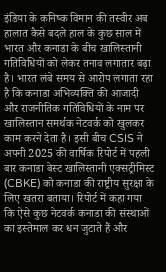इंडिया के कनिष्क विमान की तस्वीर अब हालात कैसे बदले हाल के कुछ साल में भारत और कनाडा के बीच खालिस्तानी गतिविधियों को लेकर तनाव लगातार बढ़ा है। भारत लंबे समय से आरोप लगाता रहा है कि कनाडा अभिव्यक्ति की आजादी और राजनीतिक गतिविधियों के नाम पर खालिस्तान समर्थक नेटवर्क को खुलकर काम करने देता है। इसी बीच CSIS ने अपनी 2025 की वार्षिक रिपोर्ट में पहली बार कनाडा बेस्ट खालिस्तानी एक्सट्रीमिस्ट (CBKE) को कनाडा की राष्ट्रीय सुरक्षा के लिए खतरा बताया। रिपोर्ट में कहा गया कि ऐसे कुछ नेटवर्क कनाडा की संस्थाओं का इस्तेमाल कर धन जुटाते हैं और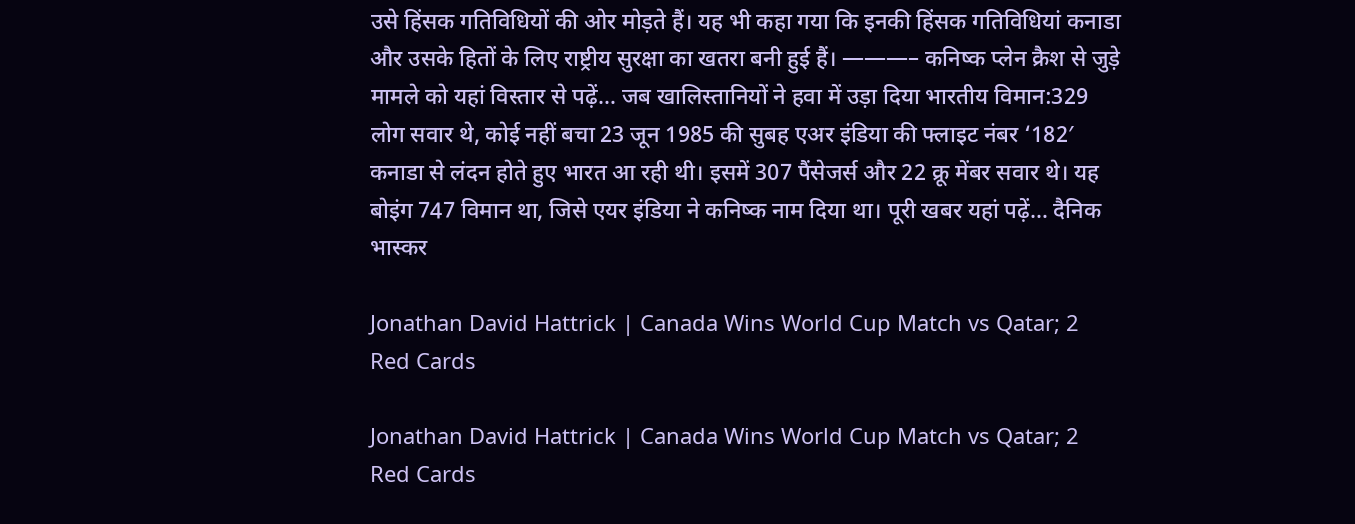उसे हिंसक गतिविधियों की ओर मोड़ते हैं। यह भी कहा गया कि इनकी हिंसक गतिविधियां कनाडा और उसके हितों के लिए राष्ट्रीय सुरक्षा का खतरा बनी हुई हैं। ———– कनिष्क प्लेन क्रैश से जुड़े मामले को यहां विस्तार से पढ़ें… जब खालिस्तानियों ने हवा में उड़ा दिया भारतीय विमान:329 लोग सवार थे, कोई नहीं बचा 23 जून 1985 की सुबह एअर इंडिया की फ्लाइट नंबर ‘182′ कनाडा से लंदन होते हुए भारत आ रही थी। इसमें 307 पैंसेजर्स और 22 क्रू मेंबर सवार थे। यह बोइंग 747 विमान था, जिसे एयर इंडिया ने कनिष्क नाम दिया था। पूरी खबर यहां पढ़ें… दैनिक भास्कर

Jonathan David Hattrick | Canada Wins World Cup Match vs Qatar; 2 Red Cards

Jonathan David Hattrick | Canada Wins World Cup Match vs Qatar; 2 Red Cards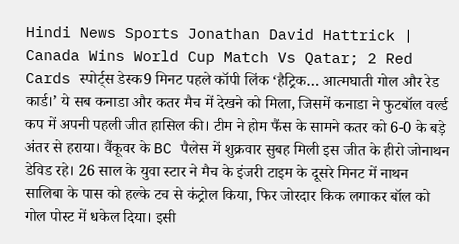Hindi News Sports Jonathan David Hattrick | Canada Wins World Cup Match Vs Qatar; 2 Red Cards स्पोर्ट्स डेस्क9 मिनट पहले कॉपी लिंक ‘हैट्रिक… आत्मघाती गोल और रेड कार्ड।’ ये सब कनाडा और कतर मैच में देखने को मिला, जिसमें कनाडा ने फुटबॉल वर्ल्ड कप में अपनी पहली जीत हासिल की। टीम ने होम फैंस के सामने कतर को 6-0 के बड़े अंतर से हराया। वैंकूवर के BC पैलेस में शुक्रवार सुबह मिली इस जीत के हीरो जोनाथन डेविड रहे। 26 साल के युवा स्टार ने मैच के इंजरी टाइम के दूसरे मिनट में नाथन सालिबा के पास को हल्के टच से कंट्रोल किया, फिर जोरदार किक लगाकर बॉल को गोल पोस्ट में धकेल दिया। इसी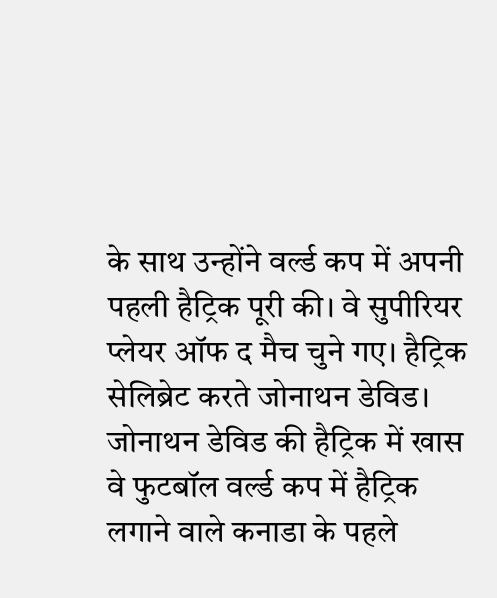के साथ उन्होंने वर्ल्ड कप में अपनी पहली हैट्रिक पूरी की। वे सुपीरियर प्लेयर ऑफ द मैच चुने गए। हैट्रिक सेलिब्रेट करते जोनाथन डेविड। जोनाथन डेविड की हैट्रिक में खास वे फुटबॉल वर्ल्ड कप में हैट्रिक लगाने वाले कनाडा के पहले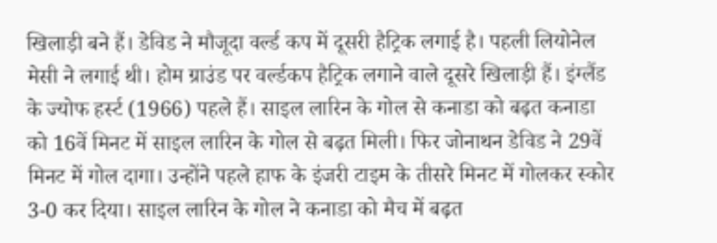खिलाड़ी बने हैं। डेविड ने मौजूदा वर्ल्ड कप में दूसरी हैट्रिक लगाई है। पहली लियोनेल मेसी ने लगाई थी। होम ग्राउंड पर वर्ल्डकप हैट्रिक लगाने वाले दूसरे खिलाड़ी हैं। इंग्लैंड के ज्योफ हर्स्ट (1966) पहले हैं। साइल लारिन के गोल से कनाडा को बढ़त कनाडा को 16वें मिनट में साइल लारिन के गोल से बढ़त मिली। फिर जोनाथन डेविड ने 29वें मिनट में गोल दागा। उन्होंने पहले हाफ के इंजरी टाइम के तीसरे मिनट में गोलकर स्कोर 3-0 कर दिया। साइल लारिन के गोल ने कनाडा को मैच में बढ़त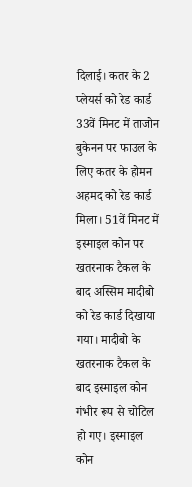दिलाई। कतर के 2 प्लेयर्स को रेड कार्ड 33वें मिनट में ताजोन बुकेनन पर फाउल के लिए कतर के होमन अहमद को रेड कार्ड मिला। 51वें मिनट में इस्माइल कोन पर खतरनाक टैकल के बाद अस्सिम मादीबो को रेड कार्ड दिखाया गया। मादीबो के खतरनाक टैकल के बाद इस्माइल कोन गंभीर रूप से चोटिल हो गए। इस्माइल कोन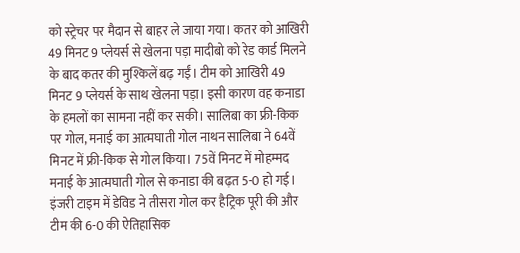को स्ट्रेचर पर मैदान से बाहर ले जाया गया। कतर को आखिरी 49 मिनट 9 प्लेयर्स से खेलना पड़ा मादीबो को रेड कार्ड मिलने के बाद कतर की मुश्किलें बढ़ गईं। टीम को आखिरी 49 मिनट 9 प्लेयर्स के साथ खेलना पड़ा। इसी कारण वह कनाडा के हमलों का सामना नहीं कर सकी। सालिबा का फ्री-किक पर गोल, मनाई का आत्मघाती गोल नाथन सालिबा ने 64वें मिनट में फ्री-किक से गोल किया। 75वें मिनट में मोहम्मद मनाई के आत्मघाती गोल से कनाडा की बढ़त 5-0 हो गई। इंजरी टाइम में डेविड ने तीसरा गोल कर हैट्रिक पूरी की और टीम की 6-0 की ऐतिहासिक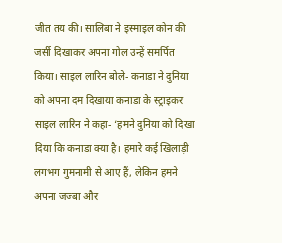जीत तय की। सालिबा ने इस्माइल कोन की जर्सी दिखाकर अपना गोल उन्हें समर्पित किया। साइल लारिन बोले- कनाडा ने दुनिया को अपना दम दिखाया कनाडा के स्ट्राइकर साइल लारिन ने कहा- ‘हमने दुनिया को दिखा दिया कि कनाडा क्या है। हमारे कई खिलाड़ी लगभग गुमनामी से आए हैं, लेकिन हमने अपना जज्बा और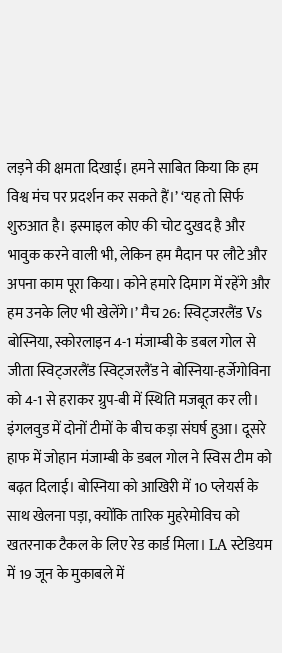लड़ने की क्षमता दिखाई। हमने साबित किया कि हम विश्व मंच पर प्रदर्शन कर सकते हैं।’ ‘यह तो सिर्फ शुरुआत है। इस्माइल कोए की चोट दुखद है और भावुक करने वाली भी, लेकिन हम मैदान पर लौटे और अपना काम पूरा किया। कोने हमारे दिमाग में रहेंगे और हम उनके लिए भी खेलेंगे।’ मैच 26: स्विट्जरलैंड Vs बोस्निया, स्कोरलाइन 4-1 मंजाम्बी के डबल गोल से जीता स्विट्जरलैंड स्विट्जरलैंड ने बोस्निया-हर्जेगोविना को 4-1 से हराकर ग्रुप-बी में स्थिति मजबूत कर ली। इंगलवुड में दोनों टीमों के बीच कड़ा संघर्ष हुआ। दूसरे हाफ में जोहान मंजाम्बी के डबल गोल ने स्विस टीम को बढ़त दिलाई। बोस्निया को आखिरी में 10 प्लेयर्स के साथ खेलना पड़ा, क्योंकि तारिक मुहरेमोविच को खतरनाक टैकल के लिए रेड कार्ड मिला। LA स्टेडियम में 19 जून के मुकाबले में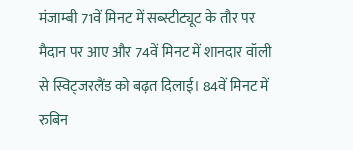मंजाम्बी 71वें मिनट में सब्स्टीट्यूट के तौर पर मैदान पर आए और 74वें मिनट में शानदार वॉली से स्विट्जरलैंड को बढ़त दिलाई। 84वें मिनट में रुबिन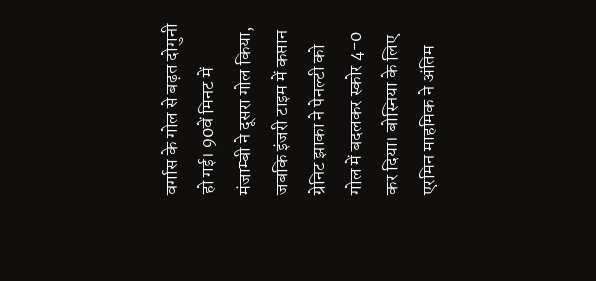वर्गास के गोल से बढ़त दोगुनी हो गई। 90वें मिनट में मंजाम्बी ने दूसरा गोल किया, जबकि इंजरी टाइम में कप्तान ग्रेनिट झाका ने पेनल्टी को गोल में बदलकर स्कोर 4-0 कर दिया। बोस्निया के लिए एरमिन माहमिक ने अंतिम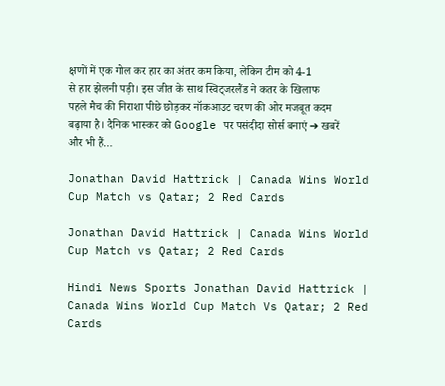क्षणों में एक गोल कर हार का अंतर कम किया, लेकिन टीम को 4-1 से हार झेलनी पड़ी। इस जीत के साथ स्विट्जरलैंड ने कतर के खिलाफ पहले मैच की निराशा पीछे छोड़कर नॉकआउट चरण की ओर मजबूत कदम बढ़ाया है। दैनिक भास्कर को Google पर पसंदीदा सोर्स बनाएं ➔ खबरें और भी हैं…

Jonathan David Hattrick | Canada Wins World Cup Match vs Qatar; 2 Red Cards

Jonathan David Hattrick | Canada Wins World Cup Match vs Qatar; 2 Red Cards

Hindi News Sports Jonathan David Hattrick | Canada Wins World Cup Match Vs Qatar; 2 Red Cards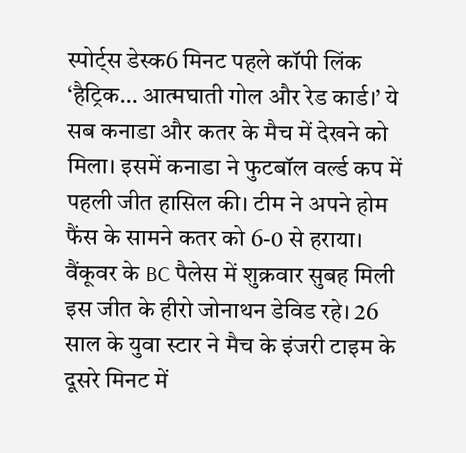स्पोर्ट्स डेस्क6 मिनट पहले कॉपी लिंक ‘हैट्रिक… आत्मघाती गोल और रेड कार्ड।’ ये सब कनाडा और कतर के मैच में देखने को मिला। इसमें कनाडा ने फुटबॉल वर्ल्ड कप में पहली जीत हासिल की। टीम ने अपने होम फैंस के सामने कतर को 6-0 से हराया। वैंकूवर के BC पैलेस में शुक्रवार सुबह मिली इस जीत के हीरो जोनाथन डेविड रहे। 26 साल के युवा स्टार ने मैच के इंजरी टाइम के दूसरे मिनट में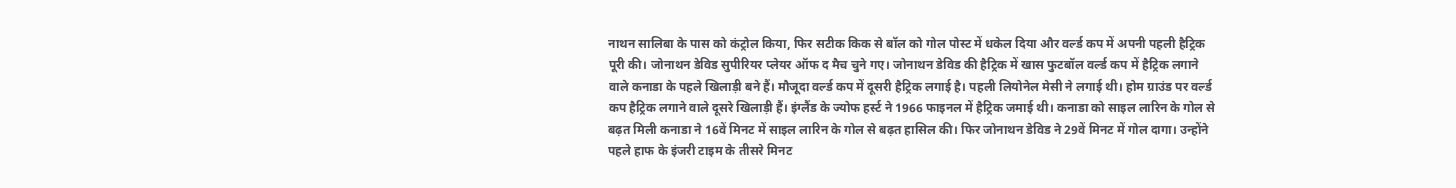नाथन सालिबा के पास को कंट्रोल किया, फिर सटीक किक से बॉल को गोल पोस्ट में धकेल दिया और वर्ल्ड कप में अपनी पहली हैट्रिक पूरी की। जोनाथन डेविड सुपीरियर प्लेयर ऑफ द मैच चुने गए। जोनाथन डेविड की हैट्रिक में खास फुटबॉल वर्ल्ड कप में हैट्रिक लगाने वाले कनाडा के पहले खिलाड़ी बने हैं। मौजूदा वर्ल्ड कप में दूसरी हैट्रिक लगाई है। पहली लियोनेल मेसी ने लगाई थी। होम ग्राउंड पर वर्ल्ड कप हैट्रिक लगाने वाले दूसरे खिलाड़ी हैं। इंग्लैंड के ज्योफ हर्स्ट ने 1966 फाइनल में हैट्रिक जमाई थी। कनाडा को साइल लारिन के गोल से बढ़त मिली कनाडा ने 16वें मिनट में साइल लारिन के गोल से बढ़त हासिल की। फिर जोनाथन डेविड ने 29वें मिनट में गोल दागा। उन्होंने पहले हाफ के इंजरी टाइम के तीसरे मिनट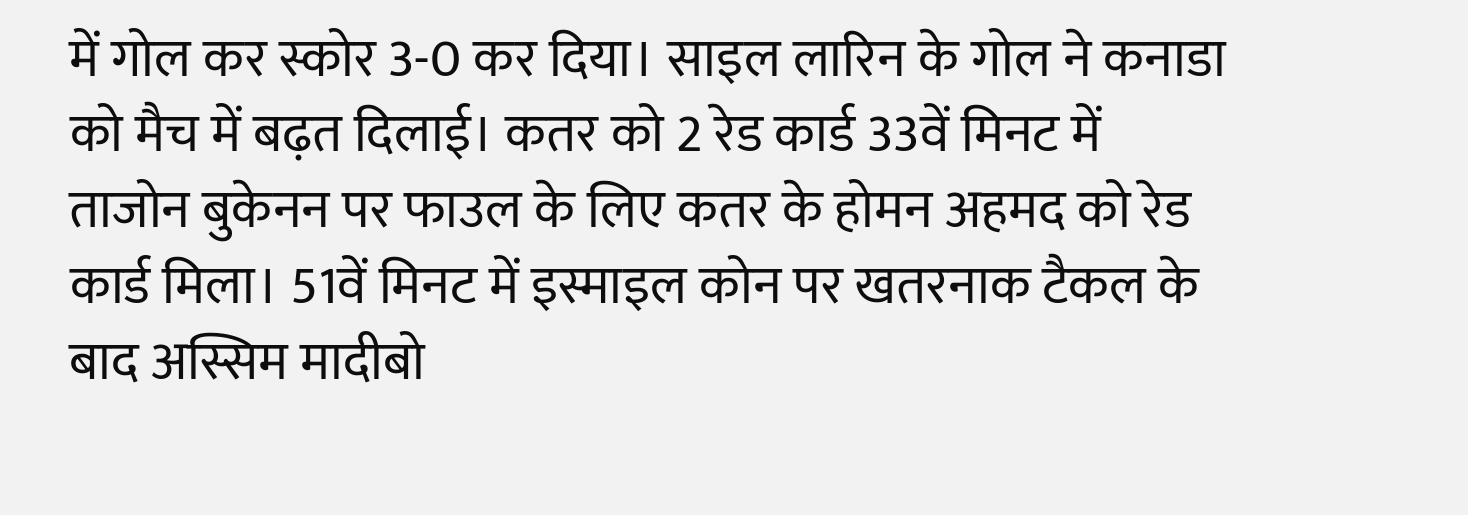में गोल कर स्कोर 3-0 कर दिया। साइल लारिन के गोल ने कनाडा को मैच में बढ़त दिलाई। कतर को 2 रेड कार्ड 33वें मिनट में ताजोन बुकेनन पर फाउल के लिए कतर के होमन अहमद को रेड कार्ड मिला। 51वें मिनट में इस्माइल कोन पर खतरनाक टैकल के बाद अस्सिम मादीबो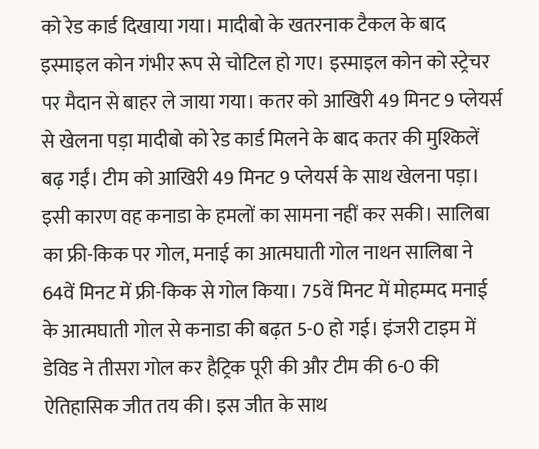को रेड कार्ड दिखाया गया। मादीबो के खतरनाक टैकल के बाद इस्माइल कोन गंभीर रूप से चोटिल हो गए। इस्माइल कोन को स्ट्रेचर पर मैदान से बाहर ले जाया गया। कतर को आखिरी 49 मिनट 9 प्लेयर्स से खेलना पड़ा मादीबो को रेड कार्ड मिलने के बाद कतर की मुश्किलें बढ़ गईं। टीम को आखिरी 49 मिनट 9 प्लेयर्स के साथ खेलना पड़ा। इसी कारण वह कनाडा के हमलों का सामना नहीं कर सकी। सालिबा का फ्री-किक पर गोल, मनाई का आत्मघाती गोल नाथन सालिबा ने 64वें मिनट में फ्री-किक से गोल किया। 75वें मिनट में मोहम्मद मनाई के आत्मघाती गोल से कनाडा की बढ़त 5-0 हो गई। इंजरी टाइम में डेविड ने तीसरा गोल कर हैट्रिक पूरी की और टीम की 6-0 की ऐतिहासिक जीत तय की। इस जीत के साथ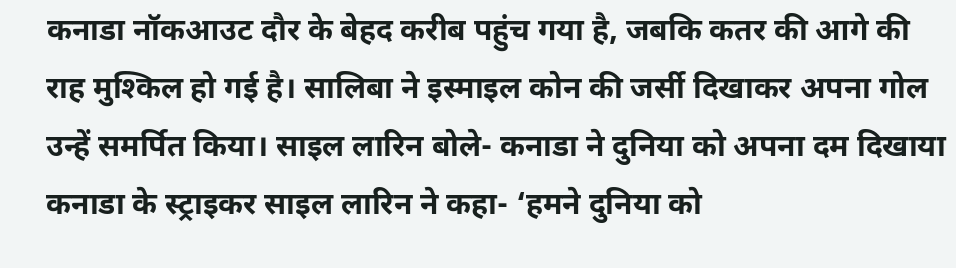कनाडा नॉकआउट दौर के बेहद करीब पहुंच गया है, जबकि कतर की आगे की राह मुश्किल हो गई है। सालिबा ने इस्माइल कोन की जर्सी दिखाकर अपना गोल उन्हें समर्पित किया। साइल लारिन बोले- कनाडा ने दुनिया को अपना दम दिखाया कनाडा के स्ट्राइकर साइल लारिन ने कहा- ‘हमने दुनिया को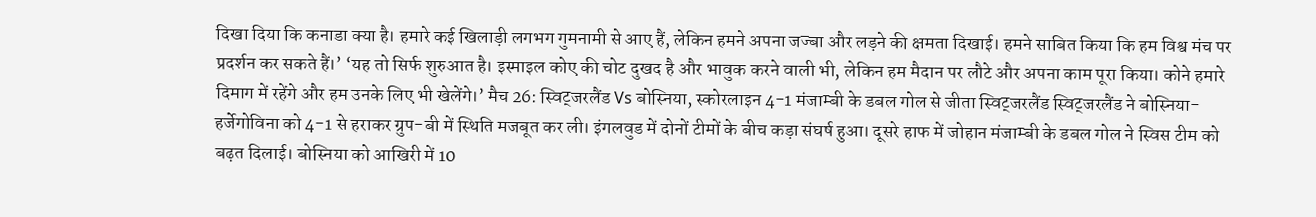दिखा दिया कि कनाडा क्या है। हमारे कई खिलाड़ी लगभग गुमनामी से आए हैं, लेकिन हमने अपना जज्बा और लड़ने की क्षमता दिखाई। हमने साबित किया कि हम विश्व मंच पर प्रदर्शन कर सकते हैं।’ ‘यह तो सिर्फ शुरुआत है। इस्माइल कोए की चोट दुखद है और भावुक करने वाली भी, लेकिन हम मैदान पर लौटे और अपना काम पूरा किया। कोने हमारे दिमाग में रहेंगे और हम उनके लिए भी खेलेंगे।’ मैच 26: स्विट्जरलैंड Vs बोस्निया, स्कोरलाइन 4-1 मंजाम्बी के डबल गोल से जीता स्विट्जरलैंड स्विट्जरलैंड ने बोस्निया-हर्जेगोविना को 4-1 से हराकर ग्रुप-बी में स्थिति मजबूत कर ली। इंगलवुड में दोनों टीमों के बीच कड़ा संघर्ष हुआ। दूसरे हाफ में जोहान मंजाम्बी के डबल गोल ने स्विस टीम को बढ़त दिलाई। बोस्निया को आखिरी में 10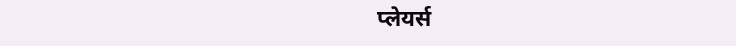प्लेयर्स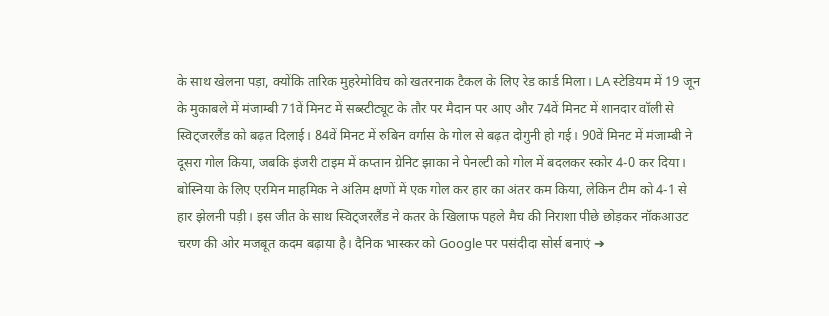के साथ खेलना पड़ा, क्योंकि तारिक मुहरेमोविच को खतरनाक टैकल के लिए रेड कार्ड मिला। LA स्टेडियम में 19 जून के मुकाबले में मंजाम्बी 71वें मिनट में सब्स्टीट्यूट के तौर पर मैदान पर आए और 74वें मिनट में शानदार वॉली से स्विट्जरलैंड को बढ़त दिलाई। 84वें मिनट में रुबिन वर्गास के गोल से बढ़त दोगुनी हो गई। 90वें मिनट में मंजाम्बी ने दूसरा गोल किया, जबकि इंजरी टाइम में कप्तान ग्रेनिट झाका ने पेनल्टी को गोल में बदलकर स्कोर 4-0 कर दिया। बोस्निया के लिए एरमिन माहमिक ने अंतिम क्षणों में एक गोल कर हार का अंतर कम किया, लेकिन टीम को 4-1 से हार झेलनी पड़ी। इस जीत के साथ स्विट्जरलैंड ने कतर के खिलाफ पहले मैच की निराशा पीछे छोड़कर नॉकआउट चरण की ओर मजबूत कदम बढ़ाया है। दैनिक भास्कर को Google पर पसंदीदा सोर्स बनाएं ➔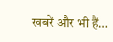खबरें और भी हैं…